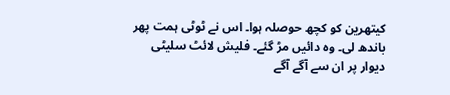کیتھرین کو کچھ حوصلہ ہوا۔ اس نے ٹوٹی ہمت پھر باندھ لی۔ وہ دائیں مڑ گئے۔ فلیش لائٹ سلیٹی دیوار پر ان سے آگے آگے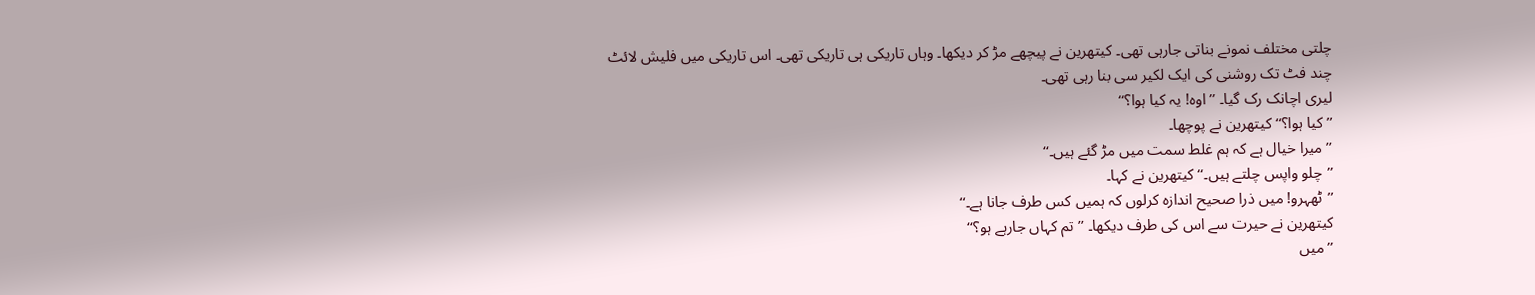چلتی مختلف نمونے بناتی جارہی تھی۔ کیتھرین نے پیچھے مڑ کر دیکھا۔ وہاں تاریکی ہی تاریکی تھی۔ اس تاریکی میں فلیش لائٹ چند فٹ تک روشنی کی ایک لکیر سی بنا رہی تھی۔
لیری اچانک رک گیا۔ ’’اوہ! یہ کیا ہوا؟‘‘
’’کیا ہوا؟‘‘ کیتھرین نے پوچھا۔
’’میرا خیال ہے کہ ہم غلط سمت میں مڑ گئے ہیں۔‘‘
’’چلو واپس چلتے ہیں۔‘‘ کیتھرین نے کہا۔
’’ٹھہرو! میں ذرا صحیح اندازہ کرلوں کہ ہمیں کس طرف جانا ہے۔‘‘
کیتھرین نے حیرت سے اس کی طرف دیکھا۔ ’’تم کہاں جارہے ہو؟‘‘
’’میں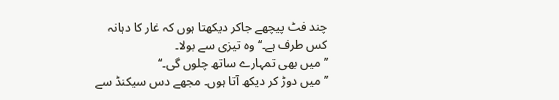چند فٹ پیچھے جاکر دیکھتا ہوں کہ غار کا دہانہ کس طرف ہے۔‘‘ وہ تیزی سے بولا۔
’’میں بھی تمہارے ساتھ چلوں گی۔‘‘
’’میں دوڑ کر دیکھ آتا ہوں۔ مجھے دس سیکنڈ سے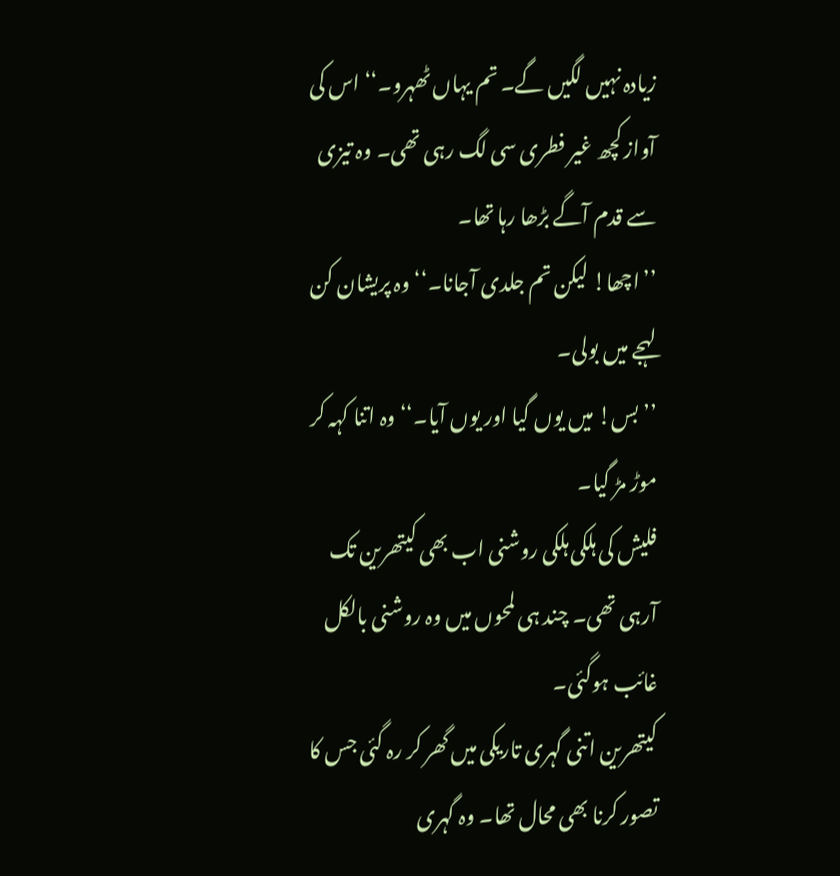زیادہ نہیں لگیں گے۔ تم یہاں ٹھہرو۔‘‘ اس کی آواز کچھ غیر فطری سی لگ رہی تھی۔ وہ تیزی سے قدم آگے بڑھا رہا تھا۔
’’اچھا! لیکن تم جلدی آجانا۔‘‘ وہ پریشان کن لہجے میں بولی۔
’’بس! میں یوں گیا اور یوں آیا۔‘‘ وہ اتنا کہہ کر موڑ مڑ گیا۔
فلیش کی ہلکی ہلکی روشنی اب بھی کیتھرین تک آرہی تھی۔ چند ہی لمحوں میں وہ روشنی بالکل غائب ہوگئی۔
کیتھرین اتنی گہری تاریکی میں گھر کر رہ گئی جس کا تصور کرنا بھی محال تھا۔ وہ گہری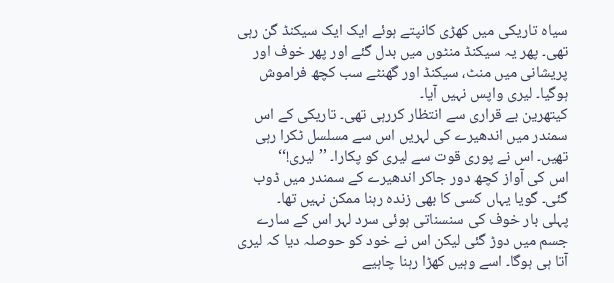سیاہ تاریکی میں کھڑی کانپتے ہوئے ایک ایک سیکنڈ گن رہی تھی۔ پھر یہ سیکنڈ منٹوں میں بدل گئے اور پھر خوف اور پریشانی میں منٹ، سیکنڈ اور گھنٹے سب کچھ فراموش ہوگیا۔ لیری واپس نہیں آیا۔
کیتھرین بے قراری سے انتظار کررہی تھی۔ تاریکی کے اس سمندر میں اندھیرے کی لہریں اس سے مسلسل ٹکرا رہی تھیں۔ اس نے پوری قوت سے لیری کو پکارا۔ ’’لیری!‘‘
اس کی آواز کچھ دور جاکر اندھیرے کے سمندر میں ڈوب گئی۔ گویا یہاں کسی کا بھی زندہ رہنا ممکن نہیں تھا۔
پہلی بار خوف کی سنسناتی ہوئی سرد لہر اس کے سارے جسم میں دوڑ گئی لیکن اس نے خود کو حوصلہ دیا کہ لیری آتا ہی ہوگا۔ اسے وہیں کھڑا رہنا چاہیے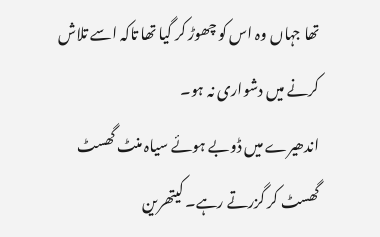تھا جہاں وہ اس کو چھوڑ کر گیا تھا تاکہ اسے تلاش کرنے میں دشواری نہ ہو۔
اندھیرے میں ڈوبے ہوئے سیاہ منٹ گھسٹ گھسٹ کر گزرتے رہے۔ کیتھرین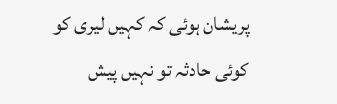پریشان ہوئی کہ کہیں لیری کو کوئی حادثہ تو نہیں پیش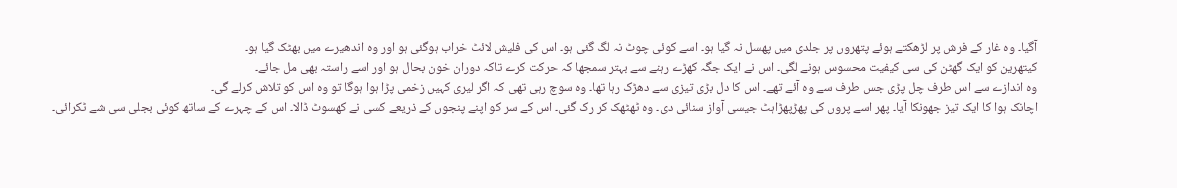آگیا۔ وہ غار کے فرش پر لڑھکتے ہوئے پتھروں پر جلدی میں پھسل نہ گیا ہو۔ اسے کوئی چوٹ نہ لگ گئی ہو۔ اس کی فلیش لائٹ خراب ہوگئی ہو اور وہ اندھیرے میں بھٹک گیا ہو۔
کیتھرین کو ایک گھٹن کی سی کیفیت محسوس ہونے لگی۔ اس نے ایک جگہ کھڑے رہنے سے بہتر سمجھا کہ حرکت کرے تاکہ دوران خون بحال ہو اور اسے راستہ بھی مل جائے۔
وہ اندازے سے اس طرف چل پڑی جس طرف سے وہ آئے تھے۔ اس کا دل بڑی تیزی سے دھڑک رہا تھا۔ وہ سوچ رہی تھی کہ اگر لیری کہیں زخمی پڑا ہوا ہوگا تو وہ اس کو تلاش کرلے گی۔
اچانک ہوا کا ایک تیز جھونکا آیا۔ پھر اسے پروں کی پھڑپھڑاہٹ جیسی آواز سنائی دی۔ وہ ٹھٹھک کر رک گئی۔ اس کے سر کو اپنے پنجوں کے ذریعے کسی نے کھسوٹ ڈالا۔ اس کے چہرے کے ساتھ کوئی بجلی سی شے ٹکرائی۔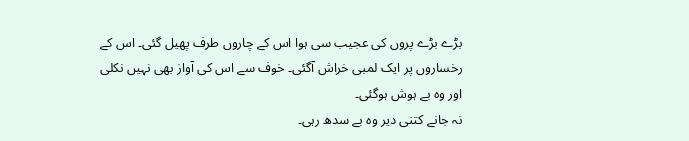بڑے بڑے پروں کی عجیب سی ہوا اس کے چاروں طرف پھیل گئی۔ اس کے رخساروں پر ایک لمبی خراش آگئی۔ خوف سے اس کی آواز بھی نہیں نکلی اور وہ بے ہوش ہوگئی۔
نہ جانے کتنی دیر وہ بے سدھ رہی۔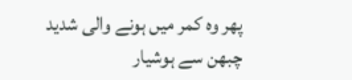پھر وہ کمر میں ہونے والی شدید چبھن سے ہوشیار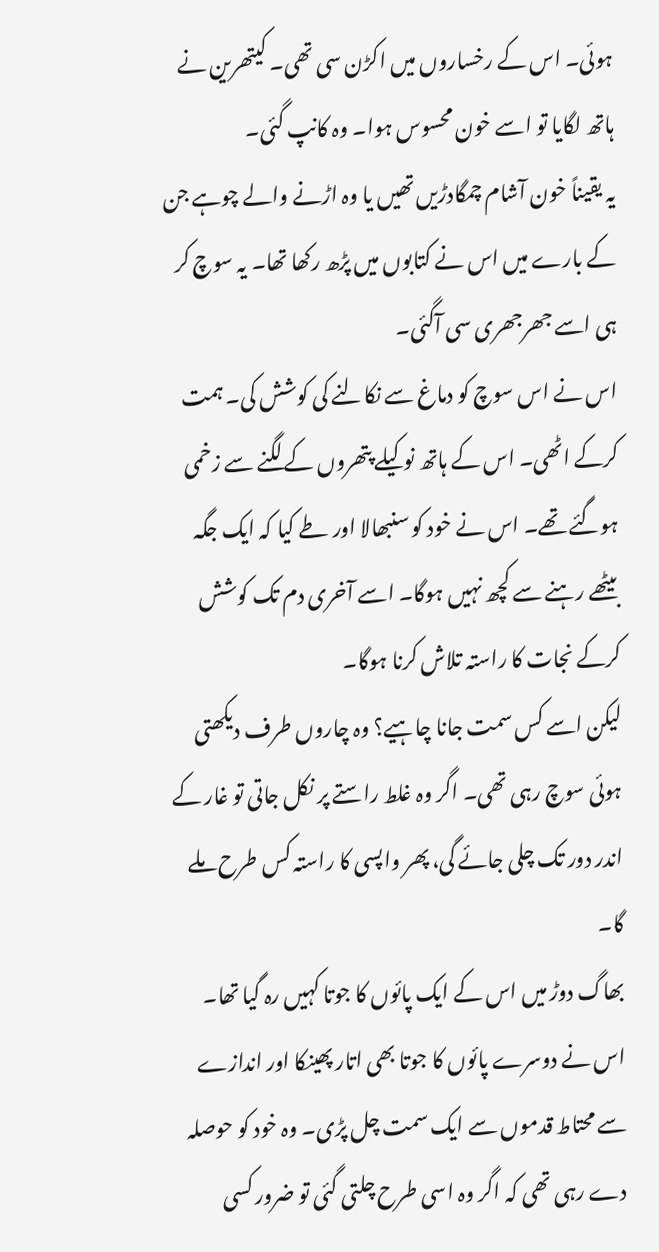ہوئی۔ اس کے رخساروں میں اکڑن سی تھی۔ کیتھرین نے ہاتھ لگایا تو اسے خون محسوس ہوا۔ وہ کانپ گئی۔
یہ یقیناً خون آشام چمگادڑیں تھیں یا وہ اڑنے والے چوہے جن کے بارے میں اس نے کتابوں میں پڑھ رکھا تھا۔ یہ سوچ کر ہی اسے جھرجھری سی آگئی۔
اس نے اس سوچ کو دماغ سے نکالنے کی کوشش کی۔ ہمت کرکے اٹھی۔ اس کے ہاتھ نوکیلے پتھروں کے لگنے سے زخمی ہوگئے تھے۔ اس نے خود کو سنبھالا اور طے کیا کہ ایک جگہ بیٹھے رہنے سے کچھ نہیں ہوگا۔ اسے آخری دم تک کوشش کرکے نجات کا راستہ تلاش کرنا ہوگا۔
لیکن اسے کس سمت جانا چاہیے؟ وہ چاروں طرف دیکھتی ہوئی سوچ رہی تھی۔ اگر وہ غلط راستے پر نکل جاتی تو غار کے اندر دور تک چلی جائے گی، پھر واپسی کا راستہ کس طرح ملے گا۔
بھاگ دوڑ میں اس کے ایک پائوں کا جوتا کہیں رہ گیا تھا۔ اس نے دوسرے پائوں کا جوتا بھی اتار پھینکا اور اندازے سے محتاط قدموں سے ایک سمت چل پڑی۔ وہ خود کو حوصلہ دے رہی تھی کہ اگر وہ اسی طرح چلتی گئی تو ضرور کسی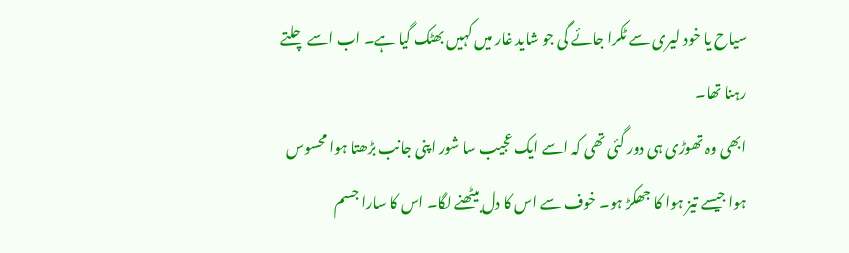سیاح یا خود لیری سے ٹکرا جائے گی جو شاید غار میں کہیں بھٹک گیا ہے۔ اب اسے چلتے رہنا تھا۔
ابھی وہ تھوڑی ہی دور گئی تھی کہ اسے ایک عجیب سا شور اپنی جانب بڑھتا ہوا محسوس ہوا جیسے تیز ہوا کا جھکڑ ہو۔ خوف سے اس کا دل بیٹھنے لگا۔ اس کا سارا جسم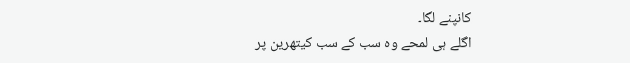کانپنے لگا۔
اگلے ہی لمحے وہ سب کے سب کیتھرین پر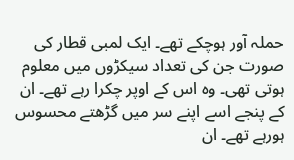حملہ آور ہوچکے تھے۔ ایک لمبی قطار کی صورت جن کی تعداد سیکڑوں میں معلوم ہوتی تھی۔ وہ اس کے اوپر چکرا رہے تھے۔ ان کے پنجے اسے اپنے سر میں گڑھتے محسوس ہورہے تھے۔ ان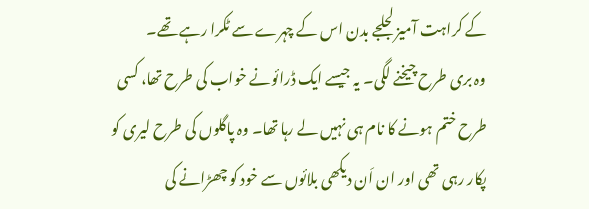کے کراہت آمیز لجلجے بدن اس کے چہرے سے ٹکرا رہے تھے۔
وہ بری طرح چیخنے لگی۔ یہ جیسے ایک ڈرائونے خواب کی طرح تھا، کسی طرح ختم ہونے کا نام ہی نہیں لے رہا تھا۔ وہ پاگلوں کی طرح لیری کو پکار رہی تھی اور ان اَن دیکھی بلائوں سے خود کو چھڑانے کی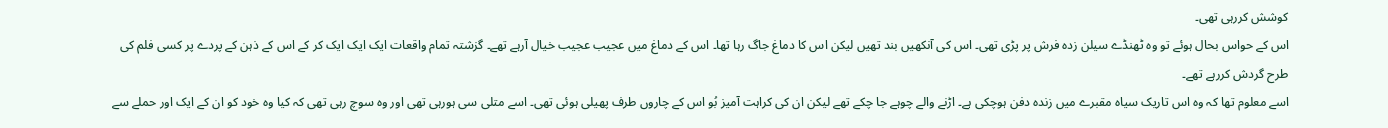کوشش کررہی تھی۔
اس کے حواس بحال ہوئے تو وہ ٹھنڈے سیلن زدہ فرش پر پڑی تھی۔ اس کی آنکھیں بند تھیں لیکن اس کا دماغ جاگ رہا تھا۔ اس کے دماغ میں عجیب عجیب خیال آرہے تھے۔ گزشتہ تمام واقعات ایک ایک ایک کر کے اس کے ذہن کے پردے پر کسی فلم کی طرح گردش کررہے تھے۔
اسے معلوم تھا کہ وہ اس تاریک سیاہ مقبرے میں زندہ دفن ہوچکی ہے۔ اڑنے والے چوہے جا چکے تھے لیکن ان کی کراہت آمیز بُو اس کے چاروں طرف پھیلی ہوئی تھی۔ اسے متلی سی ہورہی تھی اور وہ سوچ رہی تھی کہ کیا وہ خود کو ان کے ایک اور حملے سے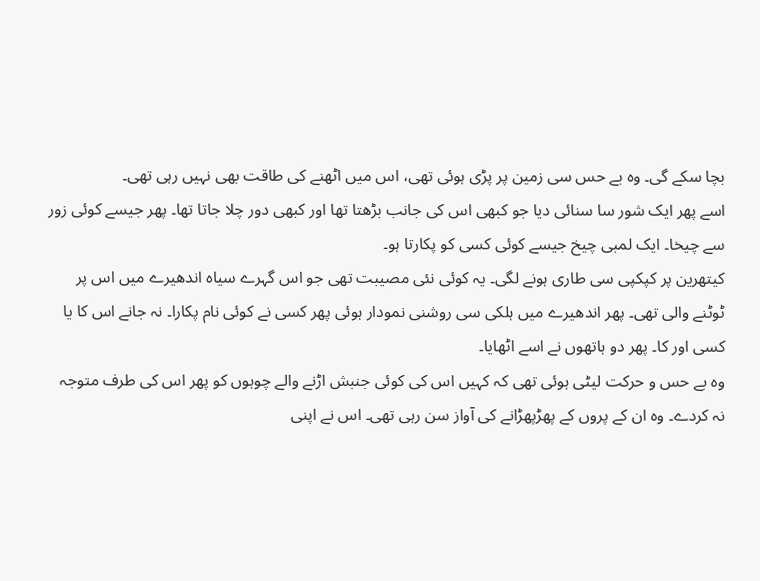بچا سکے گی۔ وہ بے حس سی زمین پر پڑی ہوئی تھی، اس میں اٹھنے کی طاقت بھی نہیں رہی تھی۔
اسے پھر ایک شور سا سنائی دیا جو کبھی اس کی جانب بڑھتا تھا اور کبھی دور چلا جاتا تھا۔ پھر جیسے کوئی زور سے چیخا۔ ایک لمبی چیخ جیسے کوئی کسی کو پکارتا ہو۔
کیتھرین پر کپکپی سی طاری ہونے لگی۔ یہ کوئی نئی مصیبت تھی جو اس گہرے سیاہ اندھیرے میں اس پر ٹوٹنے والی تھی۔ پھر اندھیرے میں ہلکی سی روشنی نمودار ہوئی پھر کسی نے کوئی نام پکارا۔ نہ جانے اس کا یا کسی اور کا۔ پھر دو ہاتھوں نے اسے اٹھایا۔
وہ بے حس و حرکت لیٹی ہوئی تھی کہ کہیں اس کی کوئی جنبش اڑنے والے چوہوں کو پھر اس کی طرف متوجہ نہ کردے۔ وہ ان کے پروں کے پھڑپھڑانے کی آواز سن رہی تھی۔ اس نے اپنی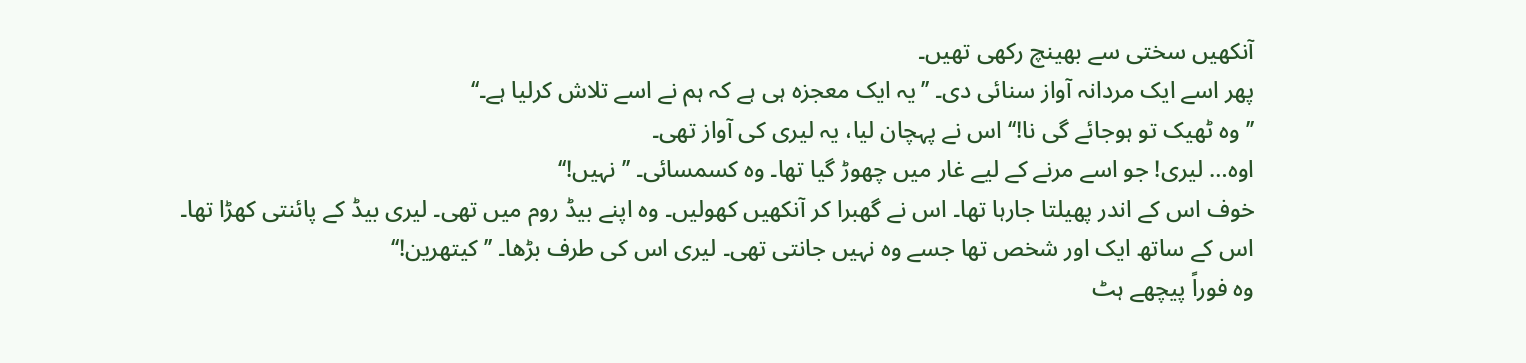آنکھیں سختی سے بھینچ رکھی تھیں۔
پھر اسے ایک مردانہ آواز سنائی دی۔ ’’یہ ایک معجزہ ہی ہے کہ ہم نے اسے تلاش کرلیا ہے۔‘‘
’’وہ ٹھیک تو ہوجائے گی نا!‘‘ اس نے پہچان لیا، یہ لیری کی آواز تھی۔
اوہ… لیری! جو اسے مرنے کے لیے غار میں چھوڑ گیا تھا۔ وہ کسمسائی۔ ’’نہیں!‘‘
خوف اس کے اندر پھیلتا جارہا تھا۔ اس نے گھبرا کر آنکھیں کھولیں۔ وہ اپنے بیڈ روم میں تھی۔ لیری بیڈ کے پائنتی کھڑا تھا۔ اس کے ساتھ ایک اور شخص تھا جسے وہ نہیں جانتی تھی۔ لیری اس کی طرف بڑھا۔ ’’کیتھرین!‘‘
وہ فوراً پیچھے ہٹ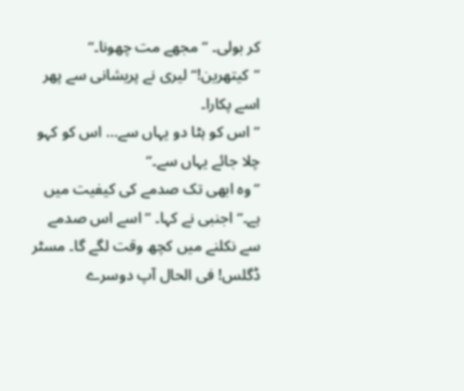کر بولی۔ ’’مجھے مت چھونا۔‘‘
’’کیتھرین!‘‘ لیری نے پریشانی سے پھر اسے پکارا۔
’’اس کو ہٹا دو یہاں سے… اس کو کہو چلا جائے یہاں سے۔‘‘
’’وہ ابھی تک صدمے کی کیفیت میں ہے۔‘‘ اجنبی نے کہا۔ ’’اسے اس صدمے سے نکلنے میں کچھ وقت لگے گا۔ مسٹر ڈگلس! فی الحال آپ دوسرے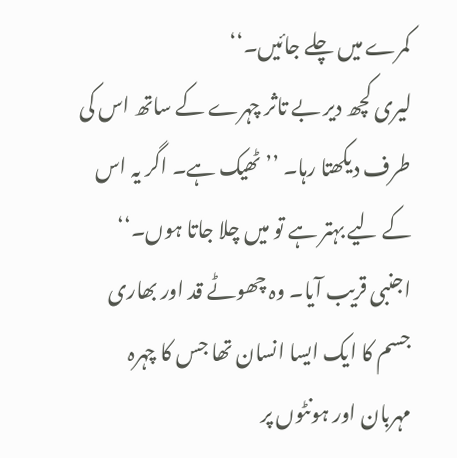کمرے میں چلے جائیں۔‘‘
لیری کچھ دیر بے تاثر چہرے کے ساتھ اس کی طرف دیکھتا رہا۔ ’’ٹھیک ہے۔ اگر یہ اس کے لیے بہتر ہے تو میں چلا جاتا ہوں۔‘‘
اجنبی قریب آیا۔ وہ چھوٹے قد اور بھاری جسم کا ایک ایسا انسان تھا جس کا چہرہ مہربان اور ہونٹوں پر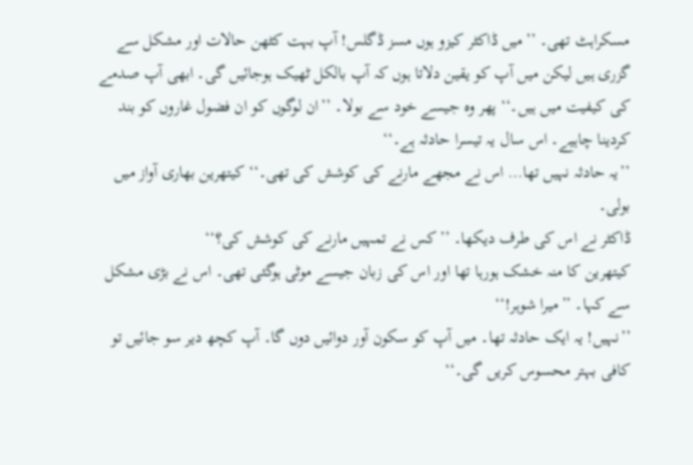مسکراہٹ تھی۔ ’’میں ڈاکٹر کیزو ہوں مسز ڈگلس! آپ بہت کٹھن حالات اور مشکل سے گزری ہیں لیکن میں آپ کو یقین دلاتا ہوں کہ آپ بالکل ٹھیک ہوجائیں گی۔ ابھی آپ صدمے کی کیفیت میں ہیں۔‘‘ پھر وہ جیسے خود سے بولا۔ ’’ان لوگوں کو ان فضول غاروں کو بند کردینا چاہیے۔ اس سال یہ تیسرا حادثہ ہے۔‘‘
’’یہ حادثہ نہیں تھا… اس نے مجھے مارنے کی کوشش کی تھی۔‘‘ کیتھرین بھاری آواز میں بولی۔
ڈاکٹر نے اس کی طرف دیکھا۔ ’’کس نے تمہیں مارنے کی کوشش کی؟‘‘
کیتھرین کا منہ خشک ہورہا تھا اور اس کی زبان جیسے موٹی ہوگئی تھی۔ اس نے بڑی مشکل سے کہا۔ ’’میرا شوہر!‘‘
’’نہیں! یہ ایک حادثہ تھا۔ میں آپ کو سکون آور دوائیں دوں گا۔ آپ کچھ دیر سو جائیں تو کافی بہتر محسوس کریں گی۔‘‘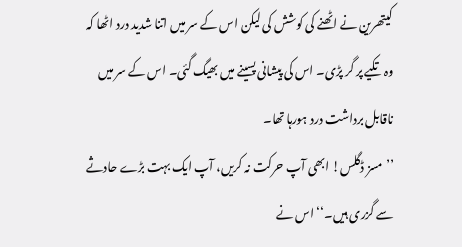کیتھرین نے اٹھنے کی کوشش کی لیکن اس کے سر میں اتنا شدید درد اٹھا کہ وہ تکیے پر گر پڑی۔ اس کی پیشانی پسینے میں بھیگ گئی۔ اس کے سر میں ناقابل برداشت درد ہورہا تھا۔
’’مسز ڈگلس! ابھی آپ حرکت نہ کریں، آپ ایک بہت بڑے حادثے سے گزری ہیں۔‘‘ اس نے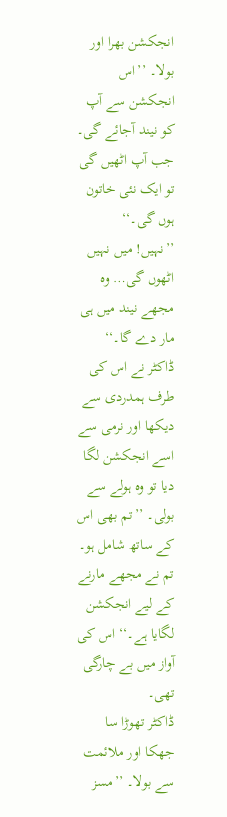انجکشن بھرا اور بولا۔ ’’اس انجکشن سے آپ کو نیند آجائے گی۔ جب آپ اٹھیں گی تو ایک نئی خاتون ہوں گی۔‘‘
’’نہیں! میں نہیں اٹھوں گی… وہ مجھے نیند میں ہی مار دے گا۔‘‘
ڈاکٹر نے اس کی طرف ہمدردی سے دیکھا اور نرمی سے اسے انجکشن لگا دیا تو وہ ہولے سے بولی۔ ’’تم بھی اس کے ساتھ شامل ہو۔ تم نے مجھے مارنے کے لیے انجکشن لگایا ہے۔‘‘ اس کی آواز میں بے چارگی تھی۔
ڈاکٹر تھوڑا سا جھکا اور ملائمت سے بولا۔ ’’مسز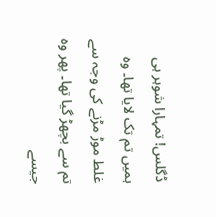ڈگلس! تمہارا شوہر ہی ہمیں تم تک لایا تھا۔ وہ غلط موڑ مڑنے کی وجہ سے تم سے بچھڑ گیا تھا۔ پھر وہ جیسے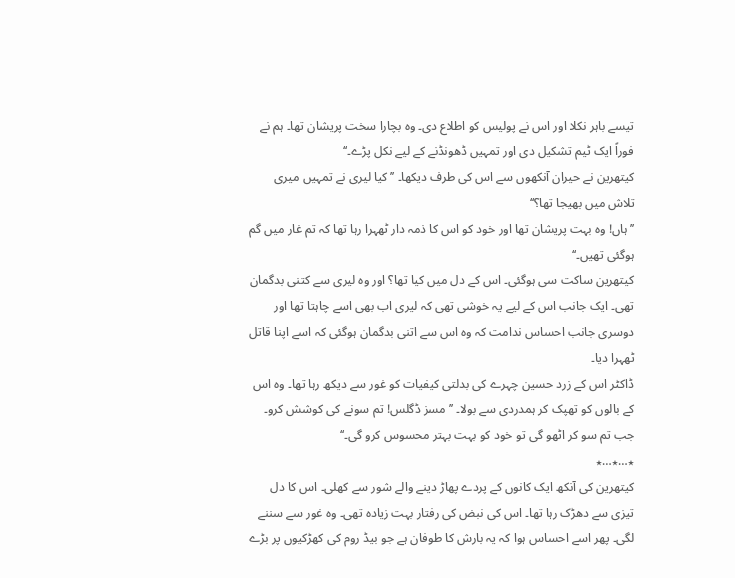تیسے باہر نکلا اور اس نے پولیس کو اطلاع دی۔ وہ بچارا سخت پریشان تھا۔ ہم نے فوراً ایک ٹیم تشکیل دی اور تمہیں ڈھونڈنے کے لیے نکل پڑے۔‘‘
کیتھرین نے حیران آنکھوں سے اس کی طرف دیکھا۔ ’’کیا لیری نے تمہیں میری تلاش میں بھیجا تھا؟‘‘
’’ہاں! وہ بہت پریشان تھا اور خود کو اس کا ذمہ دار ٹھہرا رہا تھا کہ تم غار میں گم ہوگئی تھیں۔‘‘
کیتھرین ساکت سی ہوگئی۔ اس کے دل میں کیا تھا؟ اور وہ لیری سے کتنی بدگمان تھی۔ ایک جانب اس کے لیے یہ خوشی تھی کہ لیری اب بھی اسے چاہتا تھا اور دوسری جانب احساس ندامت کہ وہ اس سے اتنی بدگمان ہوگئی کہ اسے اپنا قاتل ٹھہرا دیا۔
ڈاکٹر اس کے زرد حسین چہرے کی بدلتی کیفیات کو غور سے دیکھ رہا تھا۔ وہ اس کے بالوں کو تھپک کر ہمدردی سے بولا۔ ’’مسز ڈگلس! تم سونے کی کوشش کرو۔ جب تم سو کر اٹھو گی تو خود کو بہت بہتر محسوس کرو گی۔‘‘
٭…٭…٭
کیتھرین کی آنکھ ایک کانوں کے پردے پھاڑ دینے والے شور سے کھلی۔ اس کا دل تیزی سے دھڑک رہا تھا۔ اس کی نبض کی رفتار بہت زیادہ تھی۔ وہ غور سے سننے لگی۔ پھر اسے احساس ہوا کہ یہ بارش کا طوفان ہے جو بیڈ روم کی کھڑکیوں پر بڑے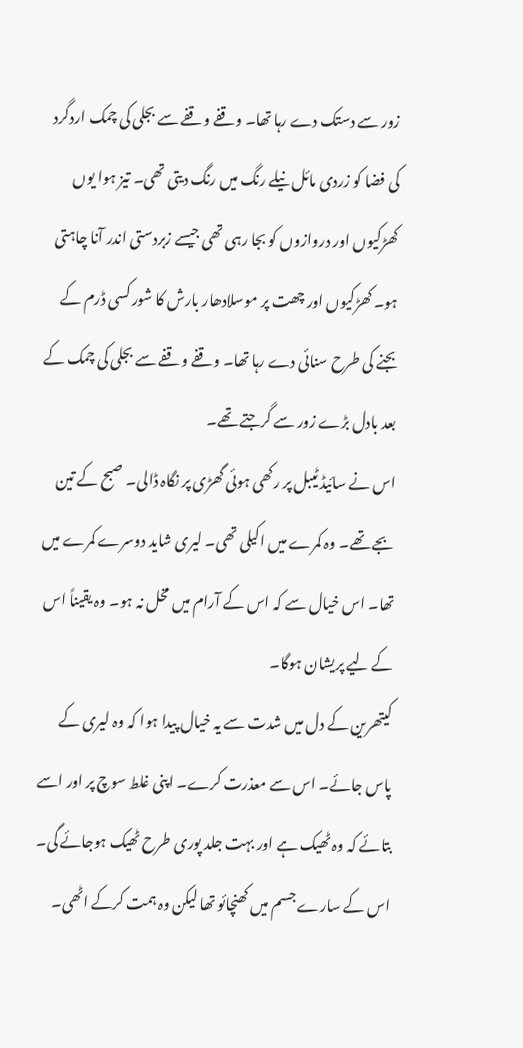زور سے دستک دے رہا تھا۔ وقفے وقفے سے بجلی کی چمک اردگرد کی فضا کو زردی مائل نیلے رنگ میں رنگ دیتی تھی۔ تیز ہوا یوں کھڑکیوں اور دروازوں کو بجا رہی تھی جیسے زبردستی اندر آنا چاہتی ہو۔ کھڑکیوں اور چھت پر موسلادھار بارش کا شور کسی ڈرم کے بجنے کی طرح سنائی دے رہا تھا۔ وقفے وقفے سے بجلی کی چمک کے بعد بادل بڑے زور سے گرجتے تھے۔
اس نے سائیڈ ٹیبل پر رکھی ہوئی گھڑی پر نگاہ ڈالی۔ صبح کے تین بجے تھے۔ وہ کمرے میں اکیلی تھی۔ لیری شاید دوسرے کمرے میں تھا۔ اس خیال سے کہ اس کے آرام میں مخل نہ ہو۔ وہ یقیناً اس کے لیے پریشان ہوگا۔
کیتھرین کے دل میں شدت سے یہ خیال پیدا ہوا کہ وہ لیری کے پاس جائے۔ اس سے معذرت کرے۔ اپنی غلط سوچ پر اور اسے بتائے کہ وہ ٹھیک ہے اور بہت جلد پوری طرح ٹھیک ہوجائے گی۔
اس کے سارے جسم میں کھنچائو تھا لیکن وہ ہمت کرکے اٹھی۔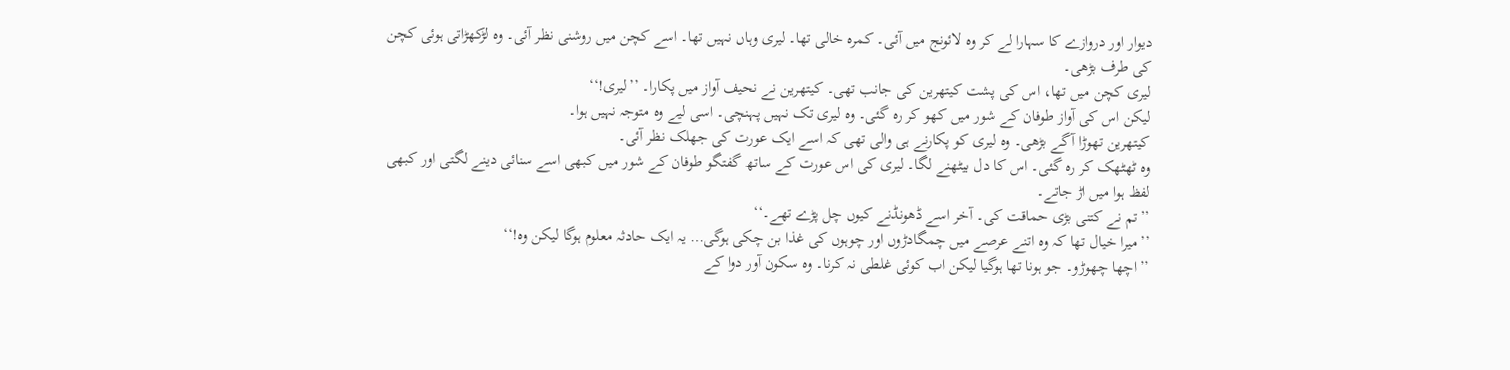دیوار اور دروازے کا سہارا لے کر وہ لائونج میں آئی۔ کمرہ خالی تھا۔ لیری وہاں نہیں تھا۔ اسے کچن میں روشنی نظر آئی۔ وہ لڑکھڑاتی ہوئی کچن کی طرف بڑھی۔
لیری کچن میں تھا، اس کی پشت کیتھرین کی جانب تھی۔ کیتھرین نے نحیف آواز میں پکارا۔ ’’لیری!‘‘
لیکن اس کی آواز طوفان کے شور میں کھو کر رہ گئی۔ وہ لیری تک نہیں پہنچی۔ اسی لیے وہ متوجہ نہیں ہوا۔
کیتھرین تھوڑا آگے بڑھی۔ وہ لیری کو پکارنے ہی والی تھی کہ اسے ایک عورت کی جھلک نظر آئی۔
وہ ٹھٹھک کر رہ گئی۔ اس کا دل بیٹھنے لگا۔ لیری کی اس عورت کے ساتھ گفتگو طوفان کے شور میں کبھی اسے سنائی دینے لگتی اور کبھی لفظ ہوا میں اڑ جاتے۔
’’تم نے کتنی بڑی حماقت کی۔ آخر اسے ڈھونڈنے کیوں چل پڑے تھے۔‘‘
’’میرا خیال تھا کہ وہ اتنے عرصے میں چمگادڑوں اور چوہوں کی غذا بن چکی ہوگی… یہ ایک حادثہ معلوم ہوگا لیکن وہ!‘‘
’’اچھا چھوڑو۔ جو ہونا تھا ہوگیا لیکن اب کوئی غلطی نہ کرنا۔ وہ سکون آور دوا کے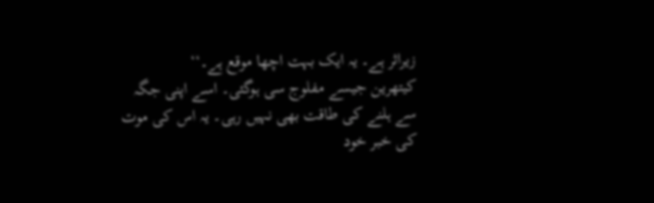زیراثر ہے۔ یہ ایک بہت اچھا موقع ہے۔‘‘
کیتھرین جیسے مفلوج سی ہوگئی۔ اسے اپنی جگہ سے ہلنے کی طاقت بھی نہیں رہی۔ یہ اس کی موت کی خبر خود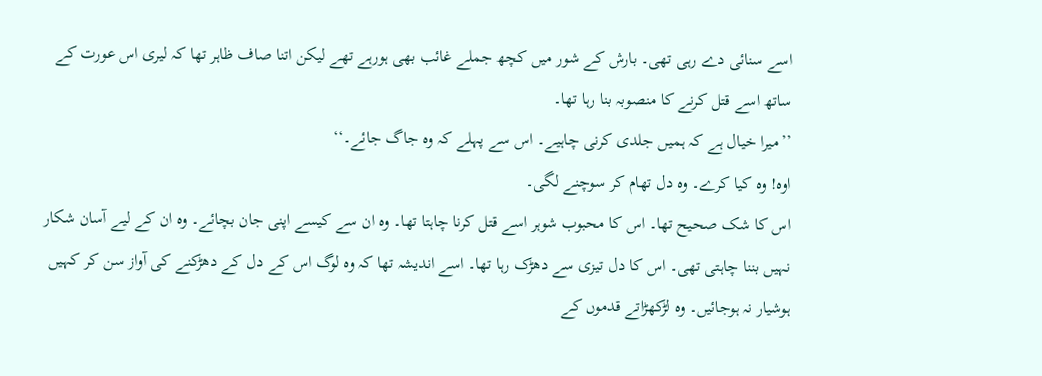اسے سنائی دے رہی تھی۔ بارش کے شور میں کچھ جملے غائب بھی ہورہے تھے لیکن اتنا صاف ظاہر تھا کہ لیری اس عورت کے ساتھ اسے قتل کرنے کا منصوبہ بنا رہا تھا۔
’’میرا خیال ہے کہ ہمیں جلدی کرنی چاہیے۔ اس سے پہلے کہ وہ جاگ جائے۔‘‘
اوہ! وہ کیا کرے۔ وہ دل تھام کر سوچنے لگی۔
اس کا شک صحیح تھا۔ اس کا محبوب شوہر اسے قتل کرنا چاہتا تھا۔ وہ ان سے کیسے اپنی جان بچائے۔ وہ ان کے لیے آسان شکار نہیں بننا چاہتی تھی۔ اس کا دل تیزی سے دھڑک رہا تھا۔ اسے اندیشہ تھا کہ وہ لوگ اس کے دل کے دھڑکنے کی آواز سن کر کہیں ہوشیار نہ ہوجائیں۔ وہ لڑکھڑاتے قدموں کے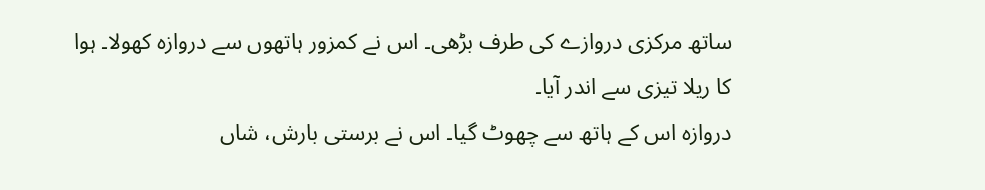ساتھ مرکزی دروازے کی طرف بڑھی۔ اس نے کمزور ہاتھوں سے دروازہ کھولا۔ ہوا کا ریلا تیزی سے اندر آیا۔
دروازہ اس کے ہاتھ سے چھوٹ گیا۔ اس نے برستی بارش، شاں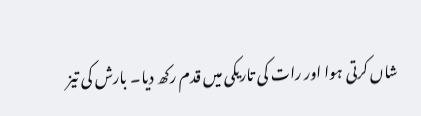شاں کرتی ہوا اور رات کی تاریکی میں قدم رکھ دیا۔ بارش کی تیز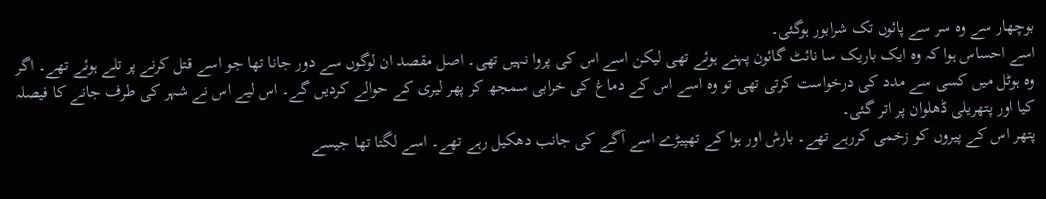بوچھار سے وہ سر سے پائوں تک شرابور ہوگئی۔
اسے احساس ہوا کہ وہ ایک باریک سا نائٹ گائون پہنے ہوئے تھی لیکن اسے اس کی پروا نہیں تھی۔ اصل مقصد ان لوگوں سے دور جانا تھا جو اسے قتل کرنے پر تلے ہوئے تھے۔ اگر وہ ہوٹل میں کسی سے مدد کی درخواست کرتی تھی تو وہ اسے اس کے دماغ کی خرابی سمجھ کر پھر لیری کے حوالے کردیں گے۔ اس لیے اس نے شہر کی طرف جانے کا فیصلہ کیا اور پتھریلی ڈھلوان پر اتر گئی۔
پتھر اس کے پیروں کو زخمی کررہے تھے۔ بارش اور ہوا کے تھپیڑے اسے آگے کی جانب دھکیل رہے تھے۔ اسے لگتا تھا جیسے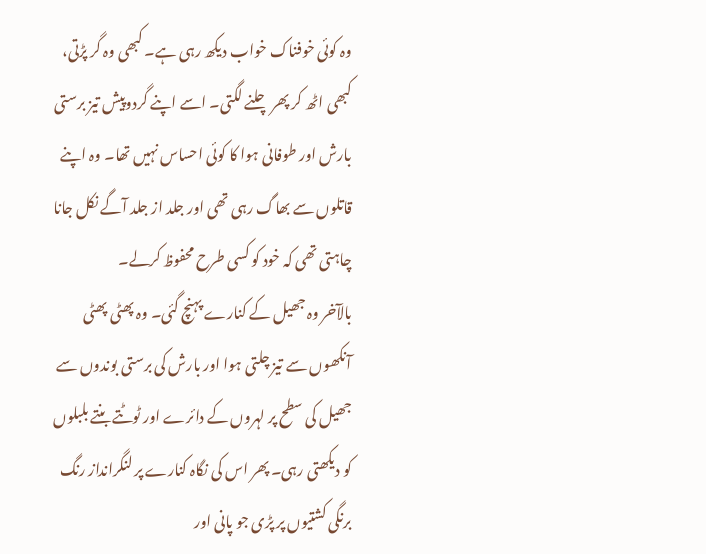وہ کوئی خوفناک خواب دیکھ رہی ہے۔ کبھی وہ گر پڑتی، کبھی اٹھ کر پھر چلنے لگتی۔ اسے اپنے گردوپیش تیز برستی بارش اور طوفانی ہوا کا کوئی احساس نہیں تھا۔ وہ اپنے قاتلوں سے بھاگ رہی تھی اور جلد از جلد آگے نکل جانا چاہتی تھی کہ خود کو کسی طرح محفوظ کرلے۔
بالآخر وہ جھیل کے کنارے پہنچ گئی۔ وہ پھٹی پھٹی آنکھوں سے تیز چلتی ہوا اور بارش کی برستی بوندوں سے جھیل کی سطح پر لہروں کے دائرے اور ٹوٹتے بنتے بلبلوں کو دیکھتی رہی۔ پھر اس کی نگاہ کنارے پر لنگرانداز رنگ برنگی کشتیوں پر پڑی جو پانی اور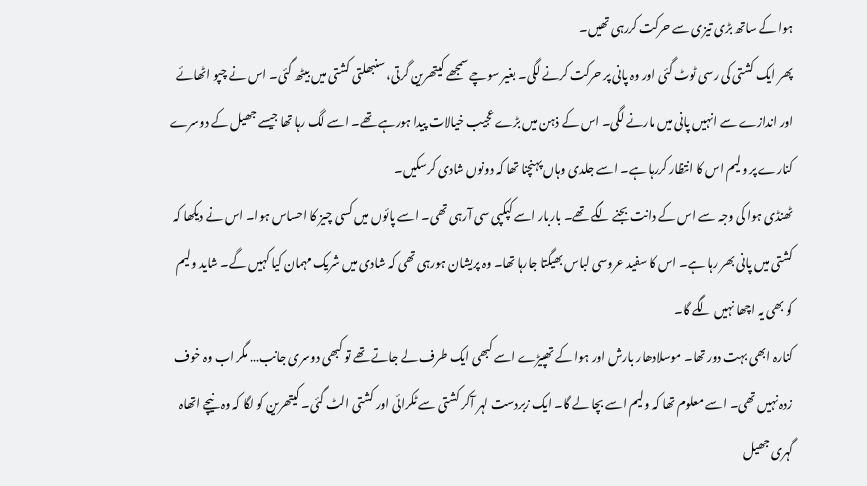ہوا کے ساتھ بڑی تیزی سے حرکت کررہی تھیں۔
پھر ایک کشتی کی رسی ٹوٹ گئی اور وہ پانی پر حرکت کرنے لگی۔ بغیر سوچے سمجھے کیتھرین گرتی، سنبھلتی کشتی میں بیٹھ گئی۔ اس نے چپو اٹھائے اور اندازے سے انہیں پانی میں مارنے لگی۔ اس کے ذہن میں بڑے عجیب خیالات پیدا ہورہے تھے۔ اسے لگ رہا تھا جیسے جھیل کے دوسرے کنارے پر ولیم اس کا انتظار کررہا ہے۔ اسے جلدی وہاں پہنچنا تھا کہ دونوں شادی کرسکیں۔
ٹھنڈی ہوا کی وجہ سے اس کے دانت بجنے لگے تھے۔ باربار اسے کپکپی سی آرہی تھی۔ اسے پائوں میں کسی چیز کا احساس ہوا۔ اس نے دیکھا کہ کشتی میں پانی بھر رہا ہے۔ اس کا سفید عروسی لباس بھیگتا جارہا تھا۔ وہ پریشان ہورہی تھی کہ شادی میں شریک مہمان کیا کہیں گے۔ شاید ولیم کو بھی یہ اچھا نہیں لگے گا۔
کنارہ ابھی بہت دور تھا۔ موسلادھار بارش اور ہوا کے تھپیڑے اسے کبھی ایک طرف لے جاتے تھے تو کبھی دوسری جانب… مگر اب وہ خوف زدہ نہیں تھی۔ اسے معلوم تھا کہ ولیم اسے بچا لے گا۔ ایک زبردست لہر آکر کشتی سے ٹکرائی اور کشتی الٹ گئی۔ کیتھرین کو لگا کہ وہ نیچے اتھاہ گہری جھیل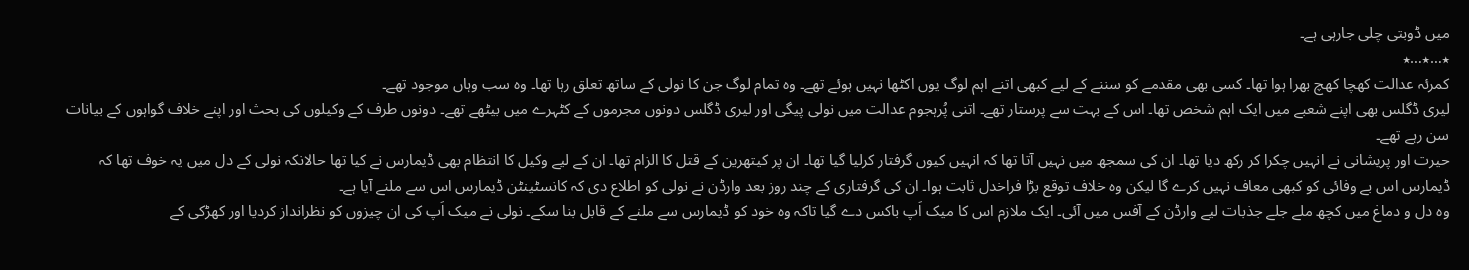میں ڈوبتی چلی جارہی ہے۔
٭…٭…٭
کمرئہ عدالت کھچا کھچ بھرا ہوا تھا۔ کسی بھی مقدمے کو سننے کے لیے کبھی اتنے اہم لوگ یوں اکٹھا نہیں ہوئے تھے۔ وہ تمام لوگ جن کا نولی کے ساتھ تعلق رہا تھا۔ وہ سب وہاں موجود تھے۔
لیری ڈگلس بھی اپنے شعبے میں ایک اہم شخص تھا۔ اس کے بہت سے پرستار تھے۔ اتنی پُرہجوم عدالت میں نولی پیگی اور لیری ڈگلس دونوں مجرموں کے کٹہرے میں بیٹھے تھے۔ دونوں طرف کے وکیلوں کی بحث اور اپنے خلاف گواہوں کے بیانات سن رہے تھے۔
حیرت اور پریشانی نے انہیں چکرا کر رکھ دیا تھا۔ ان کی سمجھ میں نہیں آتا تھا کہ انہیں کیوں گرفتار کرلیا گیا تھا۔ ان پر کیتھرین کے قتل کا الزام تھا۔ ان کے لیے وکیل کا انتظام بھی ڈیمارس نے کیا تھا حالانکہ نولی کے دل میں یہ خوف تھا کہ ڈیمارس اس بے وفائی کو کبھی معاف نہیں کرے گا لیکن وہ خلاف توقع بڑا فراخدل ثابت ہوا۔ ان کی گرفتاری کے چند روز بعد وارڈن نے نولی کو اطلاع دی کہ کانسٹینٹن ڈیمارس اس سے ملنے آیا ہے۔
وہ دل و دماغ میں کچھ ملے جلے جذبات لیے وارڈن کے آفس میں آئی۔ ایک ملازم اس کا میک اَپ باکس دے گیا تاکہ وہ خود کو ڈیمارس سے ملنے کے قابل بنا سکے۔ نولی نے میک اَپ کی ان چیزوں کو نظرانداز کردیا اور کھڑکی کے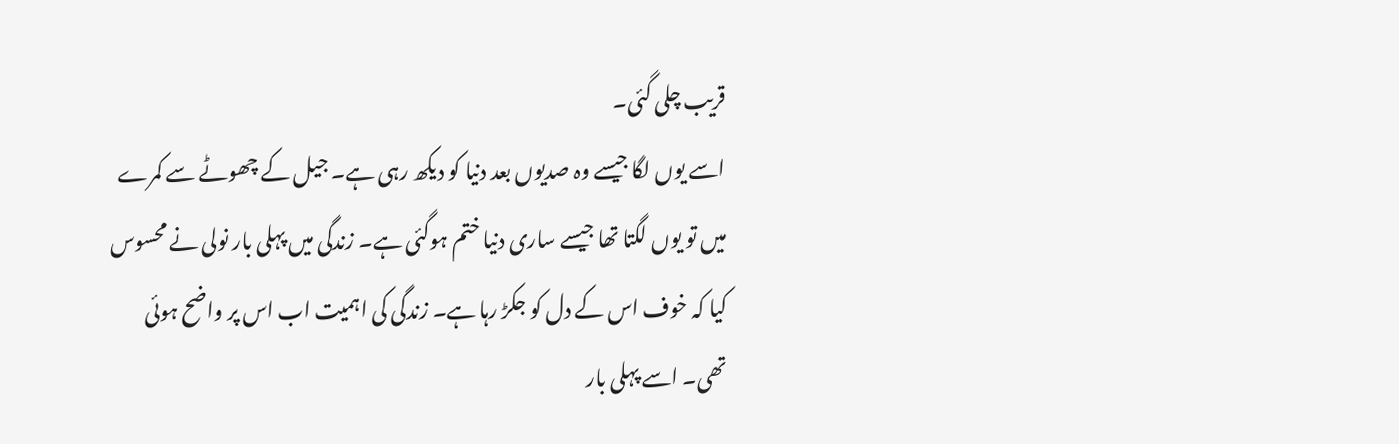قریب چلی گئی۔
اسے یوں لگا جیسے وہ صدیوں بعد دنیا کو دیکھ رہی ہے۔ جیل کے چھوٹے سے کمرے میں تو یوں لگتا تھا جیسے ساری دنیا ختم ہوگئی ہے۔ زندگی میں پہلی بار نولی نے محسوس کیا کہ خوف اس کے دل کو جکڑ رہا ہے۔ زندگی کی اہمیت اب اس پر واضح ہوئی تھی۔ اسے پہلی بار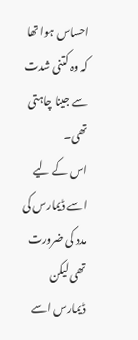احساس ہوا تھا کہ وہ کتنی شدت سے جینا چاہتی تھی۔
اس کے لیے اسے ڈیمارس کی مدد کی ضرورت تھی لیکن ڈیمارس اسے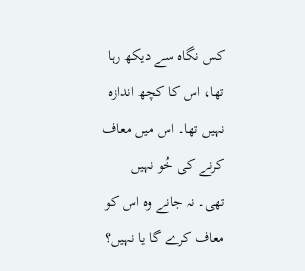کس نگاہ سے دیکھ رہا تھا، اس کا کچھ اندازہ نہیں تھا۔ اس میں معاف کرنے کی خُو نہیں تھی۔ نہ جانے وہ اس کو معاف کرے گا یا نہیں؟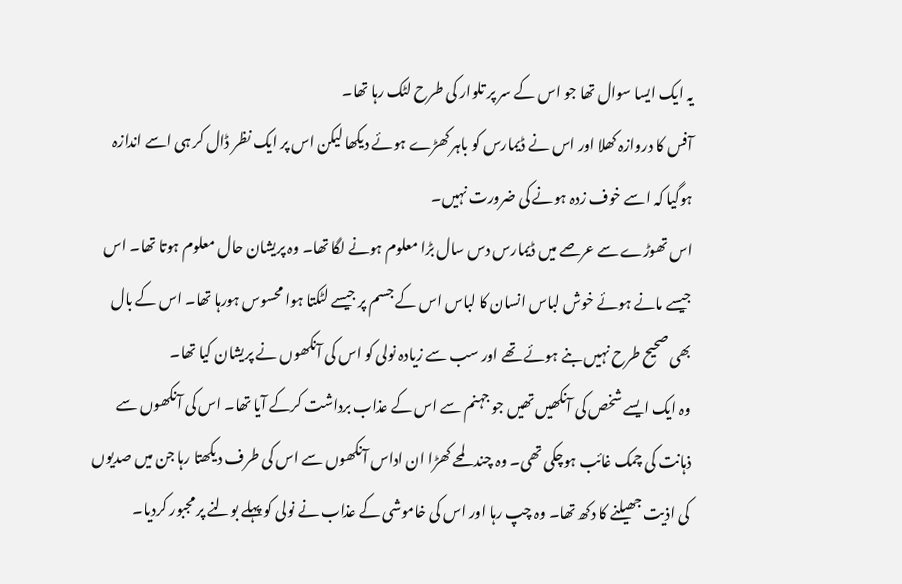یہ ایک ایسا سوال تھا جو اس کے سر پر تلوار کی طرح لٹک رہا تھا۔
آفس کا دروازہ کھلا اور اس نے ڈیمارس کو باہر کھڑے ہوئے دیکھا لیکن اس پر ایک نظر ڈال کر ہی اسے اندازہ ہوگیا کہ اسے خوف زدہ ہونے کی ضرورت نہیں۔
اس تھوڑے سے عرصے میں ڈیمارس دس سال بڑا معلوم ہونے لگا تھا۔ وہ پریشان حال معلوم ہوتا تھا۔ اس جیسے مانے ہوئے خوش لباس انسان کا لباس اس کے جسم پر جیسے لٹکتا ہوا محسوس ہورہا تھا۔ اس کے بال بھی صحیح طرح نہیں بنے ہوئے تھے اور سب سے زیادہ نولی کو اس کی آنکھوں نے پریشان کیا تھا۔
وہ ایک ایسے شخص کی آنکھیں تھیں جو جہنم سے اس کے عذاب برداشت کرکے آیا تھا۔ اس کی آنکھوں سے ذہانت کی چمک غائب ہوچکی تھی۔ وہ چند لمحے کھڑا ان اداس آنکھوں سے اس کی طرف دیکھتا رہا جن میں صدیوں کی اذیت جھیلنے کا دکھ تھا۔ وہ چپ رہا اور اس کی خاموشی کے عذاب نے نولی کو پہلے بولنے پر مجبور کردیا۔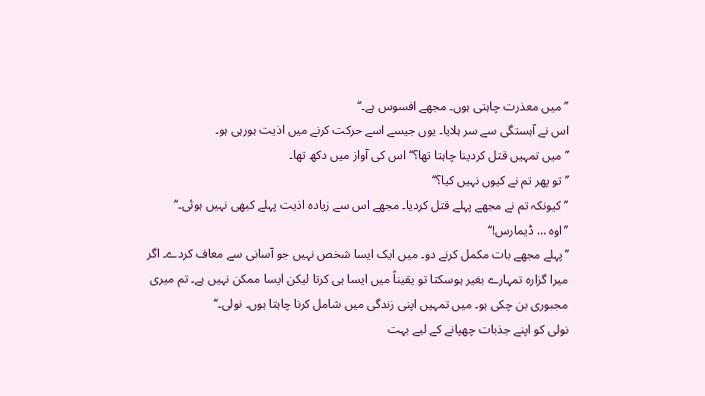’’میں معذرت چاہتی ہوں۔ مجھے افسوس ہے۔‘‘
اس نے آہستگی سے سر ہلایا۔ یوں جیسے اسے حرکت کرنے میں اذیت ہورہی ہو۔
’’میں تمہیں قتل کردینا چاہتا تھا؟‘‘ اس کی آواز میں دکھ تھا۔
’’تو پھر تم نے کیوں نہیں کیا؟‘‘
’’کیونکہ تم نے مجھے پہلے قتل کردیا۔ مجھے اس سے زیادہ اذیت پہلے کبھی نہیں ہوئی۔‘‘
’’اوہ … ڈیمارس!‘‘
’’پہلے مجھے بات مکمل کرنے دو۔ میں ایک ایسا شخص نہیں جو آسانی سے معاف کردے۔ اگر میرا گزارہ تمہارے بغیر ہوسکتا تو یقیناً میں ایسا ہی کرتا لیکن ایسا ممکن نہیں ہے۔ تم میری مجبوری بن چکی ہو۔ میں تمہیں اپنی زندگی میں شامل کرنا چاہتا ہوں۔ نولی۔‘‘
نولی کو اپنے جذبات چھپانے کے لیے بہت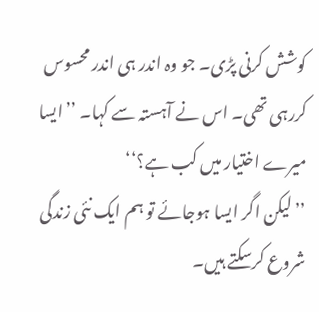کوشش کرنی پڑی۔ جو وہ اندر ہی اندر محسوس کررہی تھی۔ اس نے آہستہ سے کہا۔ ’’ایسا میرے اختیار میں کب ہے؟‘‘
’’لیکن اگر ایسا ہوجائے تو ہم ایک نئی زندگی شروع کرسکتے ہیں۔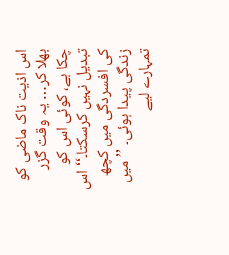اس اذیت ناک ماضی کو بھلا کر… یہ وقت گزر چکا ہے، کوئی اس کو تبدیل نہیں کرسکتا۔‘‘ اس کی افسردگی میں کچھ زندگی پیدا ہوئی۔ ’’میں تمہارے لیے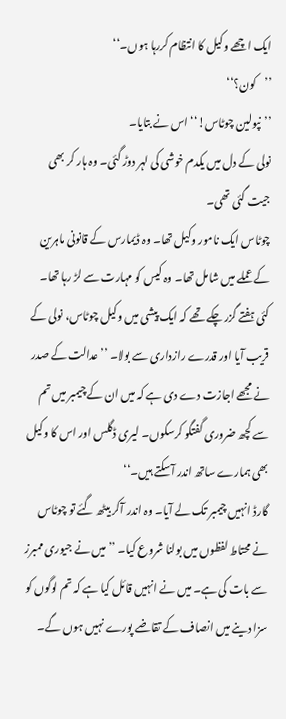ایک اچھے وکیل کا انتظام کررہا ہوں۔‘‘
’’کون؟‘‘
’’نپولین چوٹاس!‘‘ اس نے بتایا۔
نولی کے دل میں یکدم خوشی کی لہر دوڑ گئی۔ وہ ہار کر بھی جیت گئی تھی۔
چوٹاس ایک نامور وکیل تھا۔ وہ ڈیمارس کے قانونی ماہرین کے عملے میں شامل تھا۔ وہ کیس کو مہارت سے لڑ رہا تھا۔ کئی ہفتے گزر چکے تھے کہ ایک پیشی میں وکیل چوٹاس، نولی کے قریب آیا اور قدرے رازداری سے بولا۔ ’’عدالت کے صدر نے مجھے اجازت دے دی ہے کہ میں ان کے چیمبر میں تم سے کچھ ضروری گفتگو کرسکوں۔ لیری ڈگلس اور اس کا وکیل بھی ہمارے ساتھ اندر آسکتے ہیں۔‘‘
گارڈ انہیں چیمبر تک لے آیا۔ وہ اندر آکر بیٹھ گئے تو چوٹاس نے محتاط لفظوں میں بولنا شروع کیا۔ ’’میں نے جیوری ممبرز سے بات کی ہے۔ میں نے انہیں قائل کیا ہے کہ تم لوگوں کو سزا دینے میں انصاف کے تقاضے پورے نہیں ہوں گے۔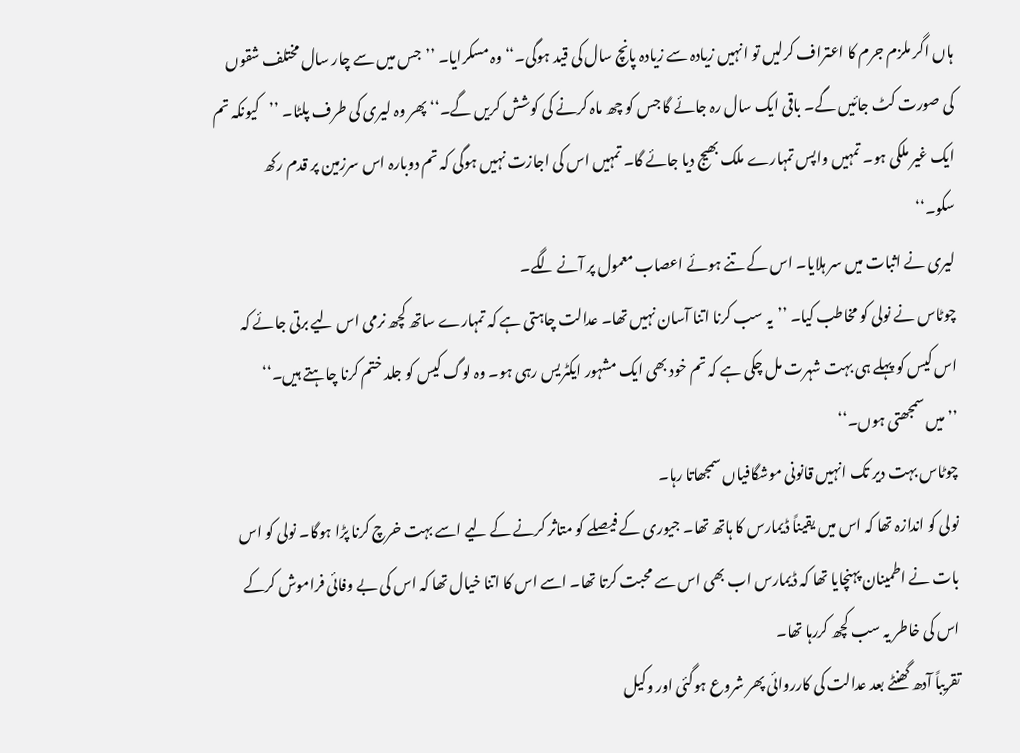ہاں اگر ملزم جرم کا اعتراف کرلیں تو انہیں زیادہ سے زیادہ پانچ سال کی قید ہوگی۔‘‘ وہ مسکرایا۔ ’’جس میں سے چار سال مختلف شقوں کی صورت کٹ جائیں گے۔ باقی ایک سال رہ جائے گا جس کو چھ ماہ کرنے کی کوشش کریں گے۔‘‘ پھر وہ لیری کی طرف پلٹا۔ ’’کیونکہ تم ایک غیر ملکی ہو۔ تمہیں واپس تمہارے ملک بھیج دیا جائے گا۔ تمہیں اس کی اجازت نہیں ہوگی کہ تم دوبارہ اس سرزمین پر قدم رکھ سکو۔‘‘
لیری نے اثبات میں سر ہلایا۔ اس کے تنے ہوئے اعصاب معمول پر آنے لگے۔
چوٹاس نے نولی کو مخاطب کیا۔ ’’یہ سب کرنا اتنا آسان نہیں تھا۔ عدالت چاہتی ہے کہ تمہارے ساتھ کچھ نرمی اس لیے برتی جائے کہ اس کیس کو پہلے ہی بہت شہرت مل چکی ہے کہ تم خود بھی ایک مشہور ایکٹریس رہی ہو۔ وہ لوگ کیس کو جلد ختم کرنا چاہتے ہیں۔‘‘
’’میں سمجھتی ہوں۔‘‘
چوٹاس بہت دیر تک انہیں قانونی موشگافیاں سمجھاتا رہا۔
نولی کو اندازہ تھا کہ اس میں یقیناً ڈیمارس کا ہاتھ تھا۔ جیوری کے فیصلے کو متاثر کرنے کے لیے اسے بہت خرچ کرنا پڑا ہوگا۔ نولی کو اس بات نے اطمینان پہنچایا تھا کہ ڈیمارس اب بھی اس سے محبت کرتا تھا۔ اسے اس کا اتنا خیال تھا کہ اس کی بے وفائی فراموش کرکے اس کی خاطر یہ سب کچھ کررہا تھا۔
تقریباً آدھ گھنٹے بعد عدالت کی کارروائی پھر شروع ہوگئی اور وکیل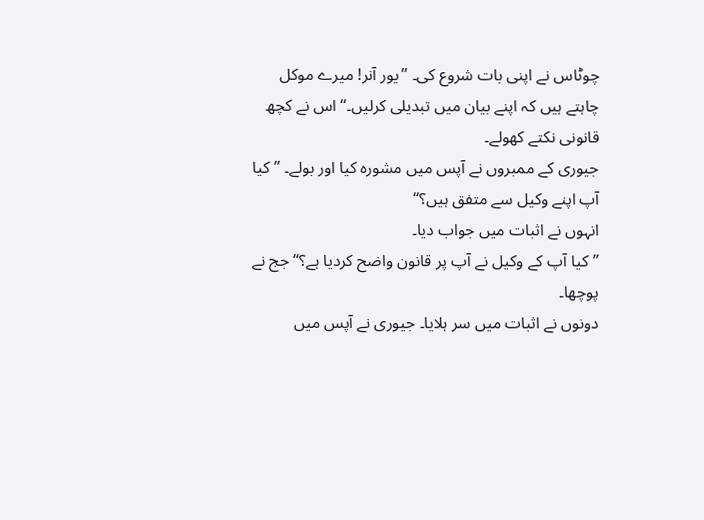چوٹاس نے اپنی بات شروع کی۔ ’’یور آنر! میرے موکل چاہتے ہیں کہ اپنے بیان میں تبدیلی کرلیں۔‘‘ اس نے کچھ قانونی نکتے کھولے۔
جیوری کے ممبروں نے آپس میں مشورہ کیا اور بولے۔ ’’کیا آپ اپنے وکیل سے متفق ہیں؟‘‘
انہوں نے اثبات میں جواب دیا۔
’’کیا آپ کے وکیل نے آپ پر قانون واضح کردیا ہے؟‘‘ جج نے پوچھا۔
دونوں نے اثبات میں سر ہلایا۔ جیوری نے آپس میں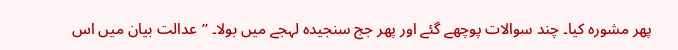پھر مشورہ کیا۔ چند سوالات پوچھے گئے اور پھر جج سنجیدہ لہجے میں بولا۔ ’’عدالت بیان میں اس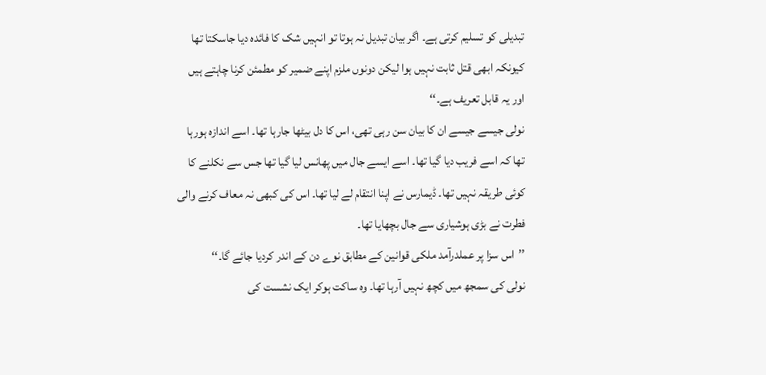تبدیلی کو تسلیم کرتی ہے۔ اگر بیان تبدیل نہ ہوتا تو انہیں شک کا فائدہ دیا جاسکتا تھا کیونکہ ابھی قتل ثابت نہیں ہوا لیکن دونوں ملزم اپنے ضمیر کو مطمئن کرنا چاہتے ہیں اور یہ قابل تعریف ہے۔‘‘
نولی جیسے جیسے ان کا بیان سن رہی تھی، اس کا دل بیٹھا جارہا تھا۔ اسے اندازہ ہورہا تھا کہ اسے فریب دیا گیا تھا۔ اسے ایسے جال میں پھانس لیا گیا تھا جس سے نکلنے کا کوئی طریقہ نہیں تھا۔ ڈیمارس نے اپنا انتقام لے لیا تھا۔ اس کی کبھی نہ معاف کرنے والی فطرت نے بڑی ہوشیاری سے جال بچھایا تھا۔
’’اس سزا پر عملدرآمد ملکی قوانین کے مطابق نوے دن کے اندر کردیا جائے گا۔‘‘
نولی کی سمجھ میں کچھ نہیں آرہا تھا۔ وہ ساکت ہوکر ایک نشست کی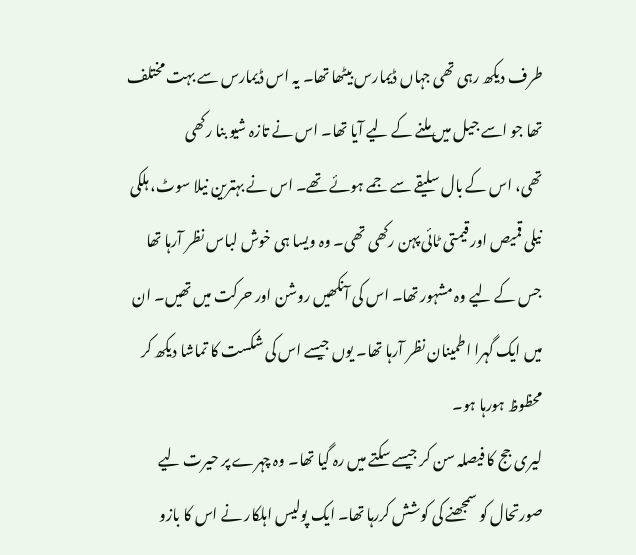طرف دیکھ رہی تھی جہاں ڈیمارس بیٹھا تھا۔ یہ اس ڈیمارس سے بہت مختلف تھا جو اسے جیل میں ملنے کے لیے آیا تھا۔ اس نے تازہ شیو بنا رکھی
تھی، اس کے بال سلیقے سے جمے ہوئے تھے۔ اس نے بہترین نیلا سوٹ، ہلکی نیلی قمیص اور قیمتی ٹائی پہن رکھی تھی۔ وہ ویسا ہی خوش لباس نظر آرہا تھا جس کے لیے وہ مشہور تھا۔ اس کی آنکھیں روشن اور حرکت میں تھیں۔ ان میں ایک گہرا اطمینان نظر آرہا تھا۔ یوں جیسے اس کی شکست کا تماشا دیکھ کر محظوظ ہورہا ہو۔
لیری جج کا فیصلہ سن کر جیسے سکتے میں رہ گیا تھا۔ وہ چہرے پر حیرت لیے صورتحال کو سمجھنے کی کوشش کررہا تھا۔ ایک پولیس اہلکار نے اس کا بازو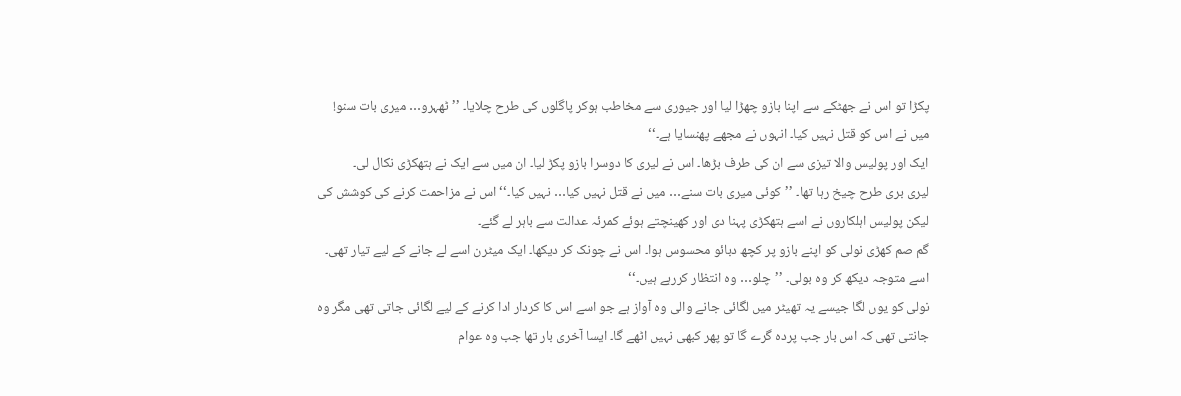پکڑا تو اس نے جھٹکے سے اپنا بازو چھڑا لیا اور جیوری سے مخاطب ہوکر پاگلوں کی طرح چلایا۔ ’’ٹھہرو… میری بات سنو! میں نے اس کو قتل نہیں کیا۔ انہوں نے مجھے پھنسایا ہے۔‘‘
ایک اور پولیس والا تیزی سے ان کی طرف بڑھا۔ اس نے لیری کا دوسرا بازو پکڑ لیا۔ ان میں سے ایک نے ہتھکڑی نکال لی۔
لیری بری طرح چیخ رہا تھا۔ ’’کوئی میری بات سنے… میں نے قتل نہیں کیا… نہیں کیا۔‘‘ اس نے مزاحمت کرنے کی کوشش کی لیکن پولیس اہلکاروں نے اسے ہتھکڑی پہنا دی اور کھینچتے ہوئے کمرئہ عدالت سے باہر لے گئے۔
گم صم کھڑی نولی کو اپنے بازو پر کچھ دبائو محسوس ہوا۔ اس نے چونک کر دیکھا۔ ایک میٹرن اسے لے جانے کے لیے تیار تھی۔ اسے متوجہ دیکھ کر وہ بولی۔ ’’چلو… وہ انتظار کررہے ہیں۔‘‘
نولی کو یوں لگا جیسے یہ تھیٹر میں لگائی جانے والی وہ آواز ہے جو اسے اس کا کردار ادا کرنے کے لیے لگائی جاتی تھی مگر وہ جانتی تھی کہ اس بار جب پردہ گرے گا تو پھر کبھی نہیں اٹھے گا۔ ایسا آخری بار تھا جب وہ عوام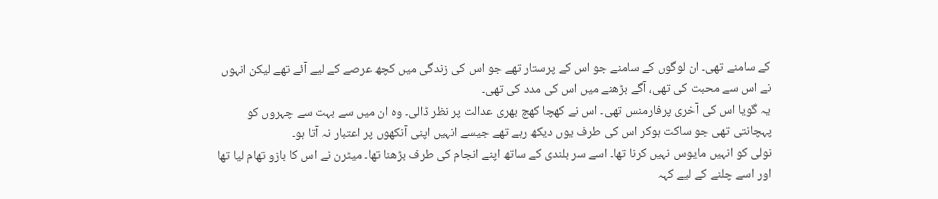کے سامنے تھی۔ ان لوگوں کے سامنے جو اس کے پرستار تھے جو اس کی زندگی میں کچھ عرصے کے لیے آئے تھے لیکن انہوں نے اس سے محبت کی تھی، آگے بڑھنے میں اس کی مدد کی تھی۔
یہ گویا اس کی آخری پرفارمنس تھی۔ اس نے کھچا کھچ بھری عدالت پر نظر ڈالی۔ وہ ان میں سے بہت سے چہروں کو پہچانتی تھی جو ساکت ہوکر اس کی طرف یوں دیکھ رہے تھے جیسے انہیں اپنی آنکھوں پر اعتبار نہ آتا ہو۔
نولی کو انہیں مایوس نہیں کرنا تھا۔ اسے سر بلندی کے ساتھ اپنے انجام کی طرف بڑھنا تھا۔ میٹرن نے اس کا بازو تھام لیا تھا اور اسے چلنے کے لیے کہہ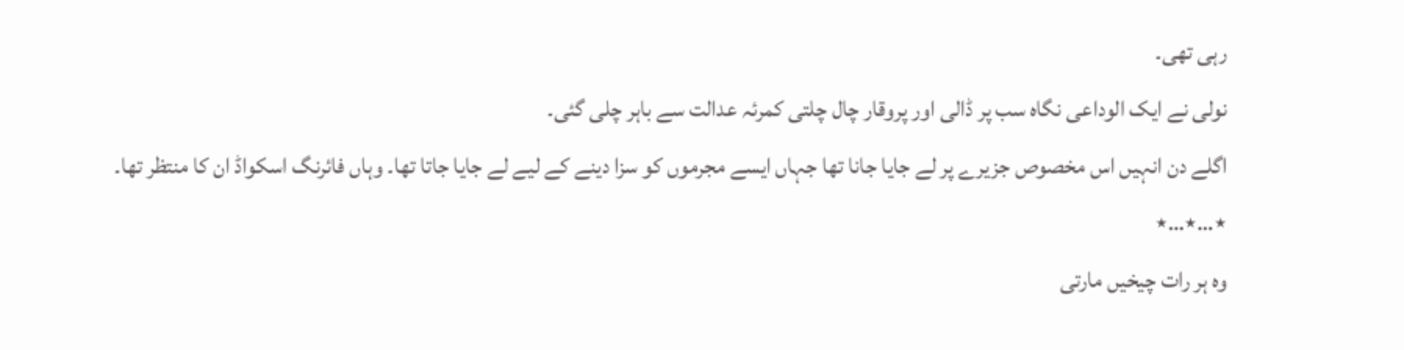رہی تھی۔
نولی نے ایک الوداعی نگاہ سب پر ڈالی اور پروقار چال چلتی کمرئہ عدالت سے باہر چلی گئی۔
اگلے دن انہیں اس مخصوص جزیرے پر لے جایا جانا تھا جہاں ایسے مجرموں کو سزا دینے کے لیے لے جایا جاتا تھا۔ وہاں فائرنگ اسکواڈ ان کا منتظر تھا۔
٭…٭…٭
وہ ہر رات چیخیں مارتی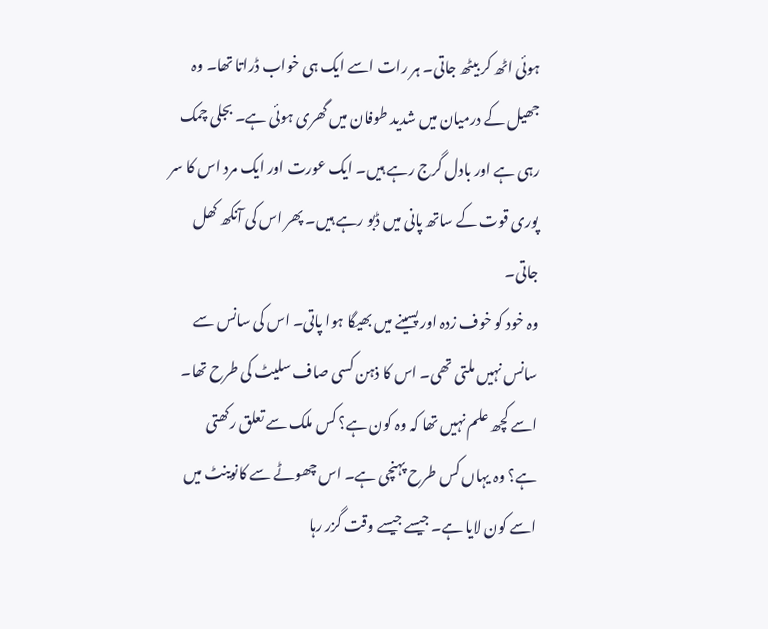ہوئی اٹھ کر بیٹھ جاتی۔ ہر رات اسے ایک ہی خواب ڈراتا تھا۔ وہ جھیل کے درمیان میں شدید طوفان میں گھری ہوئی ہے۔ بجلی چمک رہی ہے اور بادل گرج رہے ہیں۔ ایک عورت اور ایک مرد اس کا سر پوری قوت کے ساتھ پانی میں ڈبو رہے ہیں۔ پھر اس کی آنکھ کھل جاتی۔
وہ خود کو خوف زدہ اور پسینے میں بھیگا ہوا پاتی۔ اس کی سانس سے سانس نہیں ملتی تھی۔ اس کا ذہن کسی صاف سلیٹ کی طرح تھا۔ اسے کچھ علم نہیں تھا کہ وہ کون ہے؟ کس ملک سے تعلق رکھتی ہے؟ وہ یہاں کس طرح پہنچی ہے۔ اس چھوٹے سے کانوینٹ میں اسے کون لایا ہے۔ جیسے جیسے وقت گزر رہا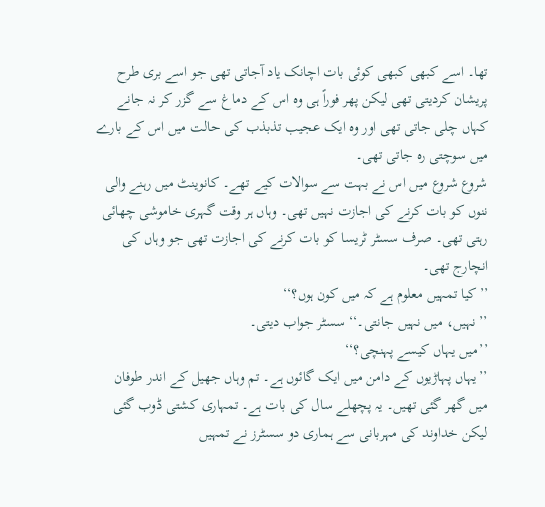تھا۔ اسے کبھی کبھی کوئی بات اچانک یاد آجاتی تھی جو اسے بری طرح پریشان کردیتی تھی لیکن پھر فوراً ہی وہ اس کے دماغ سے گزر کر نہ جانے کہاں چلی جاتی تھی اور وہ ایک عجیب تذبذب کی حالت میں اس کے بارے میں سوچتی رہ جاتی تھی۔
شروع شروع میں اس نے بہت سے سوالات کیے تھے۔ کانوینٹ میں رہنے والی ننوں کو بات کرنے کی اجازت نہیں تھی۔ وہاں ہر وقت گہری خاموشی چھائی رہتی تھی۔ صرف سسٹر ٹریسا کو بات کرنے کی اجازت تھی جو وہاں کی انچارج تھی۔
’’کیا تمہیں معلوم ہے کہ میں کون ہوں؟‘‘
’’نہیں، میں نہیں جانتی۔‘‘ سسٹر جواب دیتی۔
’’میں یہاں کیسے پہنچی؟‘‘
’’یہاں پہاڑیوں کے دامن میں ایک گائوں ہے۔ تم وہاں جھیل کے اندر طوفان میں گھر گئی تھیں۔ یہ پچھلے سال کی بات ہے۔ تمہاری کشتی ڈوب گئی لیکن خداوند کی مہربانی سے ہماری دو سسٹرز نے تمہیں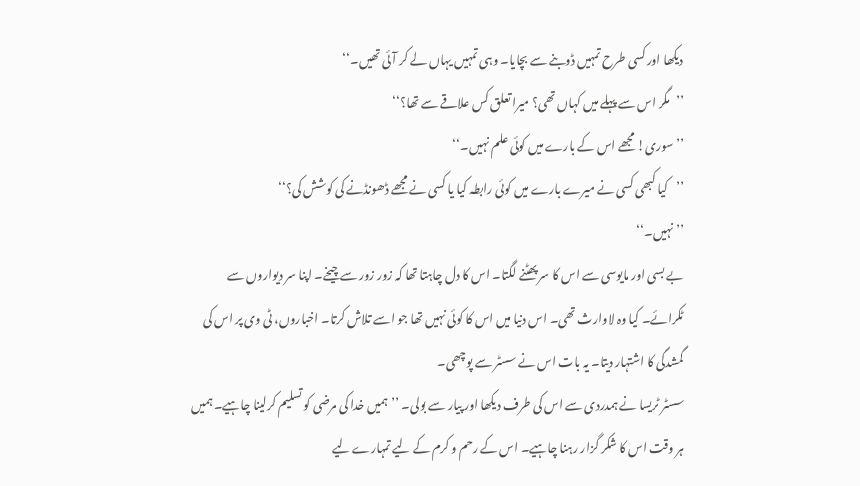دیکھا اور کسی طرح تمہیں ڈوبنے سے بچایا۔ وہی تمہیں یہاں لے کر آئی تھیں۔‘‘
’’مگر اس سے پہلے میں کہاں تھی؟ میرا تعلق کس علاقے سے تھا؟‘‘
’’سوری! مجھے اس کے بارے میں کوئی علم نہیں۔‘‘
’’کیا کبھی کسی نے میرے بارے میں کوئی رابطہ کیا یا کسی نے مجھے ڈھونڈنے کی کوشش کی؟‘‘
’’نہیں۔‘‘
بے بسی اور مایوسی سے اس کا سر پھٹنے لگتا۔ اس کا دل چاہتا تھا کہ زور زور سے چیخے۔ اپنا سر دیواروں سے ٹکرائے۔ کیا وہ لاوارث تھی۔ اس دنیا میں اس کا کوئی نہیں تھا جو اسے تلاش کرتا۔ اخباروں، ٹی وی پر اس کی گمشدگی کا اشتہار دیتا۔ یہ بات اس نے سسٹر سے پوچھی۔
سسٹر ٹریسا نے ہمدردی سے اس کی طرف دیکھا اور پیار سے بولی۔ ’’ہمیں خدا کی مرضی کو تسلیم کرلینا چاہیے۔ ہمیں ہر وقت اس کا شکر گزار رہنا چاہیے۔ اس کے رحم و کرم کے لیے تمہارے لیے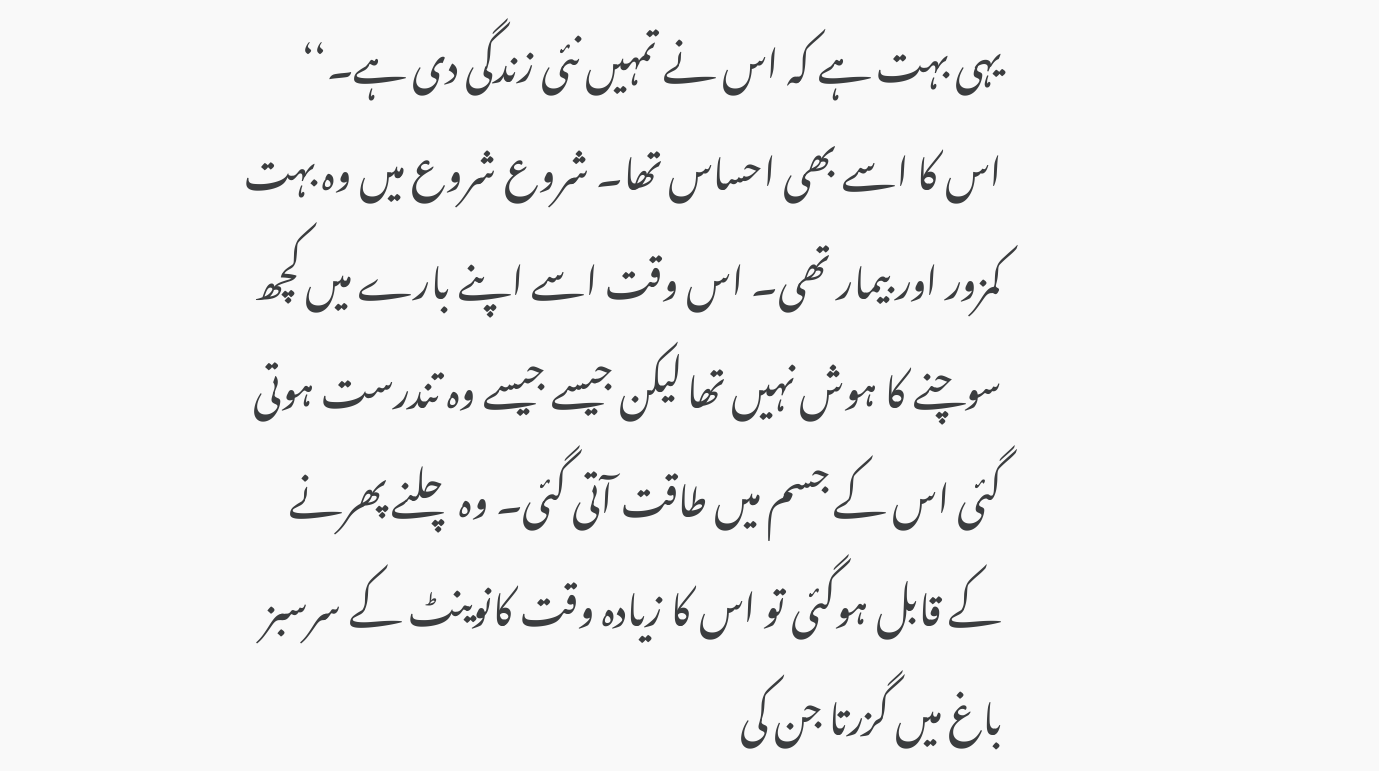یہی بہت ہے کہ اس نے تمہیں نئی زندگی دی ہے۔‘‘
اس کا اسے بھی احساس تھا۔ شروع شروع میں وہ بہت کمزور اور بیمار تھی۔ اس وقت اسے اپنے بارے میں کچھ سوچنے کا ہوش نہیں تھا لیکن جیسے جیسے وہ تندرست ہوتی گئی اس کے جسم میں طاقت آتی گئی۔ وہ چلنے پھرنے کے قابل ہوگئی تو اس کا زیادہ وقت کانوینٹ کے سرسبز باغ میں گزرتا جن کی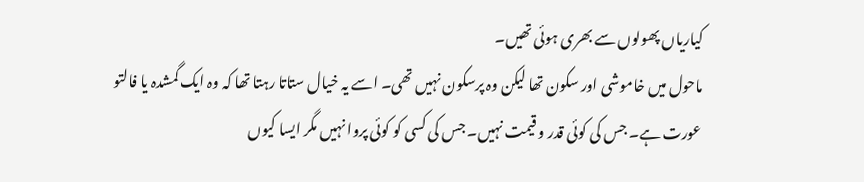کیاریاں پھولوں سے بھری ہوئی تھیں۔
ماحول میں خاموشی اور سکون تھا لیکن وہ پرسکون نہیں تھی۔ اسے یہ خیال ستاتا رہتا تھا کہ وہ ایک گمشدہ یا فالتو عورت ہے۔ جس کی کوئی قدر و قیمت نہیں۔ جس کی کسی کو کوئی پروا نہیں مگر ایسا کیوں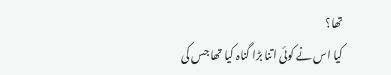تھا؟
کیا اس نے کوئی اتنا بڑا گناہ کیا تھا جس کی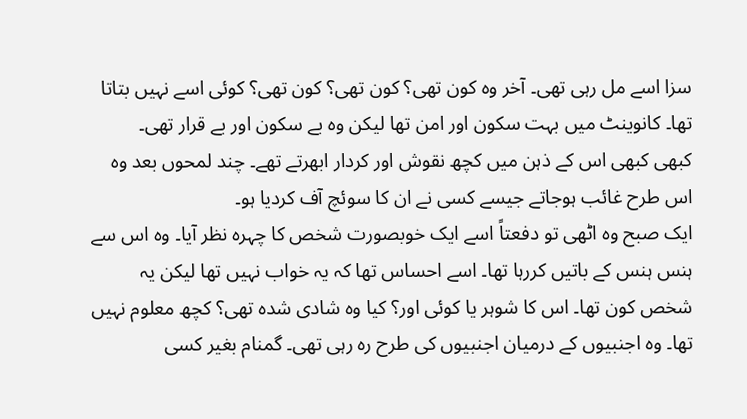سزا اسے مل رہی تھی۔ آخر وہ کون تھی؟ کون تھی؟ کون تھی؟ کوئی اسے نہیں بتاتا تھا۔ کانوینٹ میں بہت سکون اور امن تھا لیکن وہ بے سکون اور بے قرار تھی۔
کبھی کبھی اس کے ذہن میں کچھ نقوش اور کردار ابھرتے تھے۔ چند لمحوں بعد وہ اس طرح غائب ہوجاتے جیسے کسی نے ان کا سوئچ آف کردیا ہو۔
ایک صبح وہ اٹھی تو دفعتاً اسے ایک خوبصورت شخص کا چہرہ نظر آیا۔ وہ اس سے ہنس ہنس کے باتیں کررہا تھا۔ اسے احساس تھا کہ یہ خواب نہیں تھا لیکن یہ شخص کون تھا۔ اس کا شوہر یا کوئی اور؟ کیا وہ شادی شدہ تھی؟ کچھ معلوم نہیں تھا۔ وہ اجنبیوں کے درمیان اجنبیوں کی طرح رہ رہی تھی۔ گمنام بغیر کسی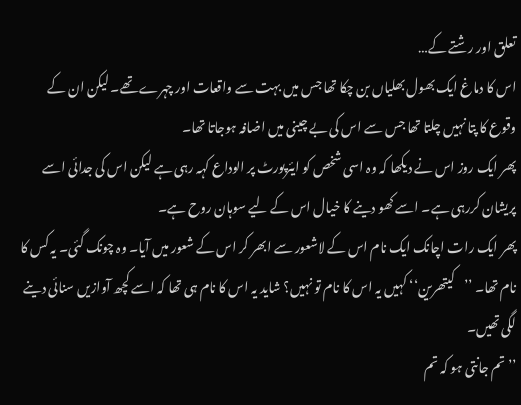تعلق اور رشتے کے…
اس کا دماغ ایک بھول بھلیاں بن چکا تھا جس میں بہت سے واقعات اور چہرے تھے۔ لیکن ان کے وقوع کا پتا نہیں چلتا تھا جس سے اس کی بے چینی میں اضافہ ہوجاتا تھا۔
پھر ایک روز اس نے دیکھا کہ وہ اسی شخص کو ایئرپورٹ پر الوداع کہہ رہی ہے لیکن اس کی جدائی اسے پریشان کررہی ہے۔ اسے کھو دینے کا خیال اس کے لیے سوہان روح ہے۔
پھر ایک رات اچانک ایک نام اس کے لاشعور سے ابھر کر اس کے شعور میں آیا۔ وہ چونک گئی۔ یہ کس کا نام تھا۔ ’’کیتھرین‘‘ کہیں یہ اس کا نام تو نہیں؟ شاید یہ اس کا نام ہی تھا کہ اسے کچھ آوازیں سنائی دینے لگی تھیں۔
’’تم جانتی ہو کہ تم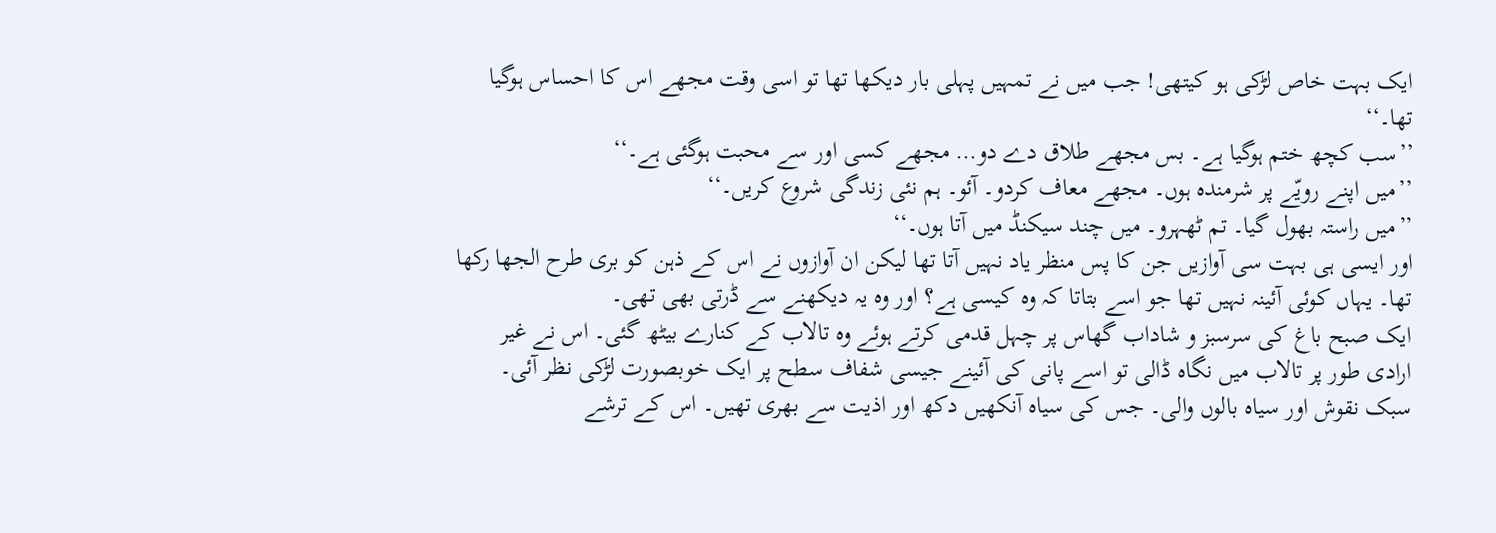ایک بہت خاص لڑکی ہو کیتھی! جب میں نے تمہیں پہلی بار دیکھا تھا تو اسی وقت مجھے اس کا احساس ہوگیا تھا۔‘‘
’’سب کچھ ختم ہوگیا ہے۔ بس مجھے طلاق دے دو… مجھے کسی اور سے محبت ہوگئی ہے۔‘‘
’’میں اپنے رویّے پر شرمندہ ہوں۔ مجھے معاف کردو۔ آئو۔ ہم نئی زندگی شروع کریں۔‘‘
’’میں راستہ بھول گیا۔ تم ٹھہرو۔ میں چند سیکنڈ میں آتا ہوں۔‘‘
اور ایسی ہی بہت سی آوازیں جن کا پس منظر یاد نہیں آتا تھا لیکن ان آوازوں نے اس کے ذہن کو بری طرح الجھا رکھا تھا۔ یہاں کوئی آئینہ نہیں تھا جو اسے بتاتا کہ وہ کیسی ہے؟ اور وہ یہ دیکھنے سے ڈرتی بھی تھی۔
ایک صبح باغ کی سرسبز و شاداب گھاس پر چہل قدمی کرتے ہوئے وہ تالاب کے کنارے بیٹھ گئی۔ اس نے غیر ارادی طور پر تالاب میں نگاہ ڈالی تو اسے پانی کی آئینے جیسی شفاف سطح پر ایک خوبصورت لڑکی نظر آئی۔ سبک نقوش اور سیاہ بالوں والی۔ جس کی سیاہ آنکھیں دکھ اور اذیت سے بھری تھیں۔ اس کے ترشے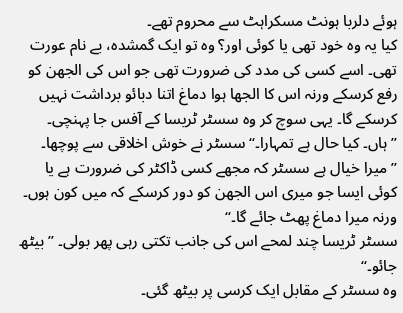ہوئے دلربا ہونٹ مسکراہٹ سے محروم تھے۔
کیا یہ وہ خود تھی یا کوئی اور؟ وہ تو ایک گمشدہ، بے نام عورت تھی۔ اسے کسی کی مدد کی ضرورت تھی جو اس کی الجھن کو رفع کرسکے ورنہ اس کا الجھا ہوا دماغ اتنا دبائو برداشت نہیں کرسکے گا۔ یہی سوچ کر وہ سسٹر ٹریسا کے آفس جا پہنچی۔
’’ہاں۔ کیا حال ہے تمہارا۔‘‘ سسٹر نے خوش اخلاقی سے پوچھا۔
’’میرا خیال ہے سسٹر کہ مجھے کسی ڈاکٹر کی ضرورت ہے یا کوئی ایسا جو میری اس الجھن کو دور کرسکے کہ میں کون ہوں۔ ورنہ میرا دماغ پھٹ جائے گا۔‘‘
سسٹر ٹریسا چند لمحے اس کی جانب تکتی رہی پھر بولی۔ ’’بیٹھ جائو۔‘‘
وہ سسٹر کے مقابل ایک کرسی پر بیٹھ گئی۔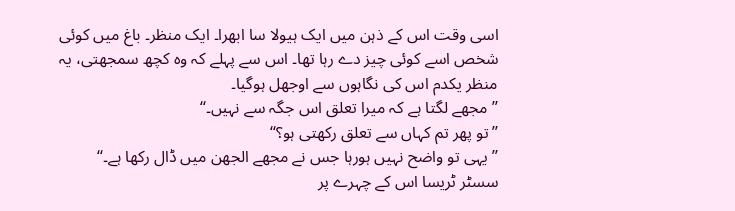اسی وقت اس کے ذہن میں ایک ہیولا سا ابھرا۔ ایک منظر۔ باغ میں کوئی شخص اسے کوئی چیز دے رہا تھا۔ اس سے پہلے کہ وہ کچھ سمجھتی، یہ منظر یکدم اس کی نگاہوں سے اوجھل ہوگیا۔
’’مجھے لگتا ہے کہ میرا تعلق اس جگہ سے نہیں۔‘‘
’’تو پھر تم کہاں سے تعلق رکھتی ہو؟‘‘
’’یہی تو واضح نہیں ہورہا جس نے مجھے الجھن میں ڈال رکھا ہے۔‘‘
سسٹر ٹریسا اس کے چہرے پر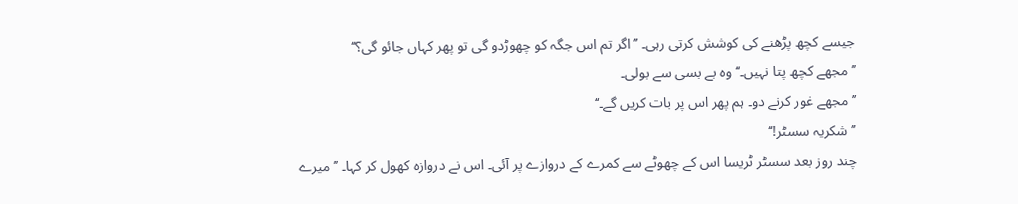جیسے کچھ پڑھنے کی کوشش کرتی رہی۔ ’’اگر تم اس جگہ کو چھوڑدو گی تو پھر کہاں جائو گی؟‘‘
’’مجھے کچھ پتا نہیں۔‘‘ وہ بے بسی سے بولی۔
’’مجھے غور کرنے دو۔ ہم پھر اس پر بات کریں گے۔‘‘
’’شکریہ سسٹر!‘‘
چند روز بعد سسٹر ٹریسا اس کے چھوٹے سے کمرے کے دروازے پر آئی۔ اس نے دروازہ کھول کر کہا۔ ’’میرے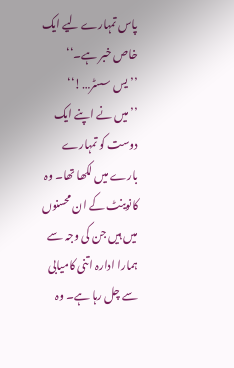پاس تمہارے لیے ایک خاص خبر ہے۔‘‘
’’یس سسٹر…!‘‘
’’میں نے اپنے ایک دوست کو تمہارے بارے میں لکھا تھا۔ وہ کانوینٹ کے ان محسنوں میں ہیں جن کی وجہ سے ہمارا ادارہ اتنی کامیابی سے چل رہا ہے۔ وہ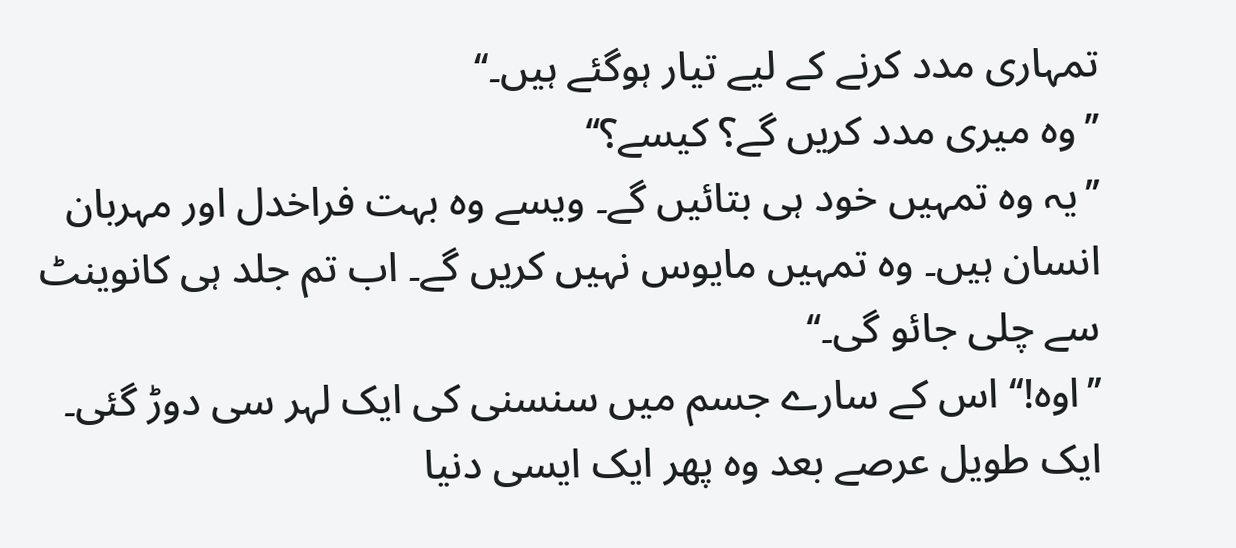تمہاری مدد کرنے کے لیے تیار ہوگئے ہیں۔‘‘
’’وہ میری مدد کریں گے؟ کیسے؟‘‘
’’یہ وہ تمہیں خود ہی بتائیں گے۔ ویسے وہ بہت فراخدل اور مہربان انسان ہیں۔ وہ تمہیں مایوس نہیں کریں گے۔ اب تم جلد ہی کانوینٹ سے چلی جائو گی۔‘‘
’’اوہ!‘‘ اس کے سارے جسم میں سنسنی کی ایک لہر سی دوڑ گئی۔
ایک طویل عرصے بعد وہ پھر ایک ایسی دنیا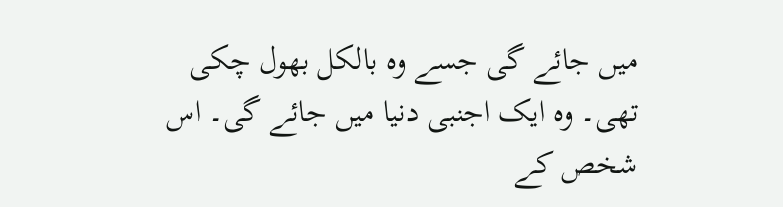میں جائے گی جسے وہ بالکل بھول چکی تھی۔ وہ ایک اجنبی دنیا میں جائے گی۔ اس شخص کے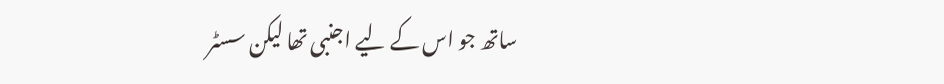ساتھ جو اس کے لیے اجنبی تھا لیکن سسٹر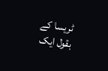ٹریسا کے بقول ایک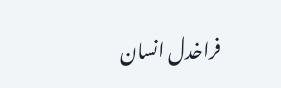فراخدل انسان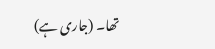تھا۔ (جاری ہے)